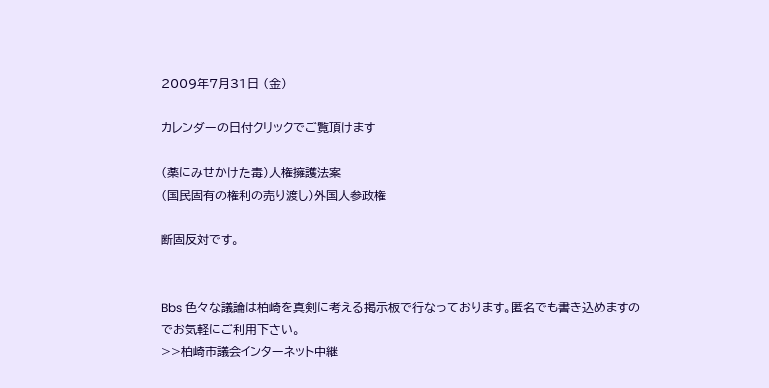2009年7月31日 (金)

カレンダーの日付クリックでご覧頂けます

(薬にみせかけた毒)人権擁護法案
(国民固有の権利の売り渡し)外国人参政権

断固反対です。


Bbs 色々な議論は柏崎を真剣に考える掲示板で行なっております。匿名でも書き込めますのでお気軽にご利用下さい。
>>柏崎市議会インターネット中継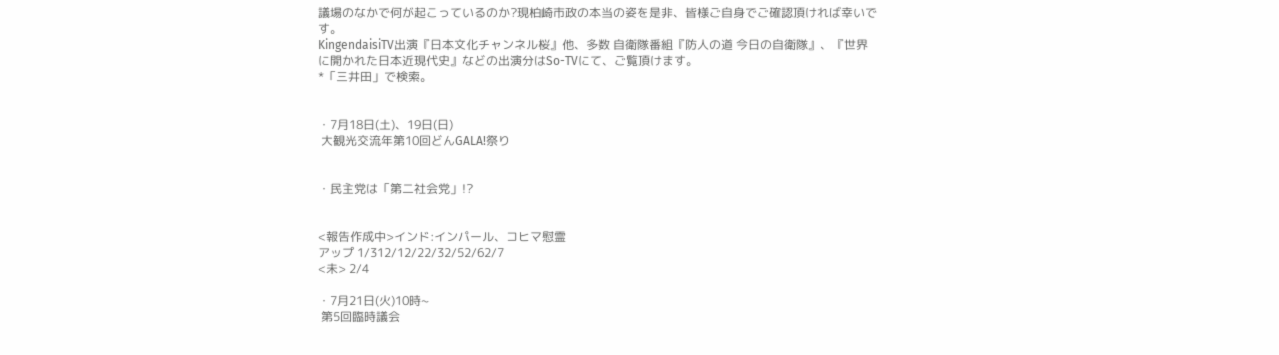議場のなかで何が起こっているのか?現柏崎市政の本当の姿を是非、皆様ご自身でご確認頂ければ幸いです。
KingendaisiTV出演『日本文化チャンネル桜』他、多数 自衛隊番組『防人の道 今日の自衛隊』、『世界に開かれた日本近現代史』などの出演分はSo-TVにて、ご覧頂けます。
*「三井田」で検索。


・7月18日(土)、19日(日)
 大観光交流年第10回どんGALA!祭り


・民主党は「第二社会党」!?


<報告作成中>インド:インパール、コヒマ慰霊
アップ 1/312/12/22/32/52/62/7
<未> 2/4

・7月21日(火)10時~
 第5回臨時議会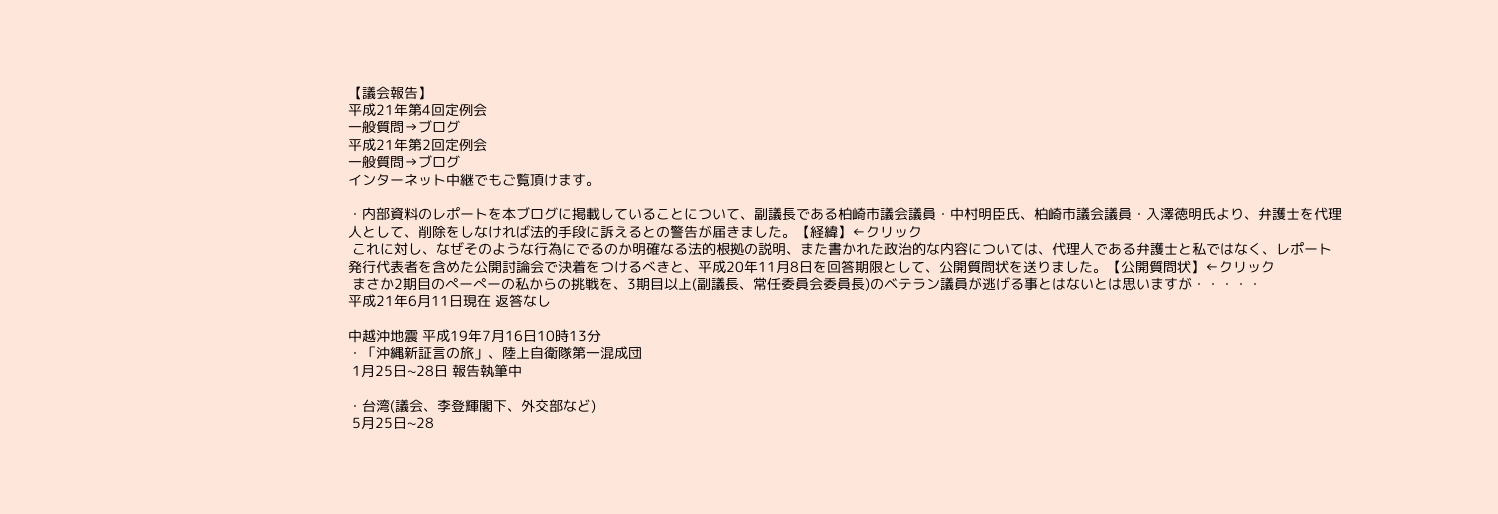【議会報告】
平成21年第4回定例会
一般質問→ブログ
平成21年第2回定例会
一般質問→ブログ
インターネット中継でもご覧頂けます。

・内部資料のレポートを本ブログに掲載していることについて、副議長である柏崎市議会議員・中村明臣氏、柏崎市議会議員・入澤徳明氏より、弁護士を代理人として、削除をしなければ法的手段に訴えるとの警告が届きました。【経緯】←クリック
 これに対し、なぜそのような行為にでるのか明確なる法的根拠の説明、また書かれた政治的な内容については、代理人である弁護士と私ではなく、レポート発行代表者を含めた公開討論会で決着をつけるべきと、平成20年11月8日を回答期限として、公開質問状を送りました。【公開質問状】←クリック
 まさか2期目のぺーぺーの私からの挑戦を、3期目以上(副議長、常任委員会委員長)のベテラン議員が逃げる事とはないとは思いますが・・・・・
平成21年6月11日現在 返答なし

中越沖地震 平成19年7月16日10時13分
・「沖縄新証言の旅」、陸上自衛隊第一混成団
 1月25日~28日 報告執筆中

・台湾(議会、李登輝閣下、外交部など)
 5月25日~28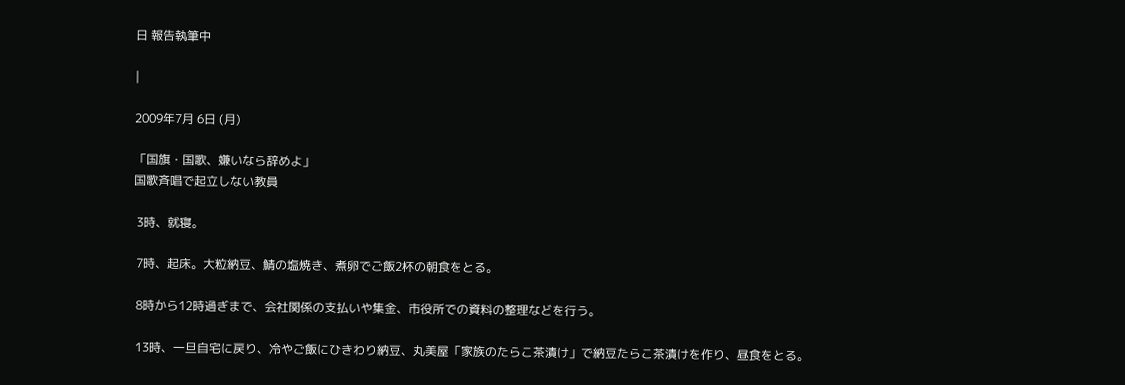日 報告執筆中

|

2009年7月 6日 (月)

「国旗・国歌、嫌いなら辞めよ」
国歌斉唱で起立しない教員

 3時、就寝。

 7時、起床。大粒納豆、鯖の塩焼き、煮卵でご飯2杯の朝食をとる。

 8時から12時過ぎまで、会社関係の支払いや集金、市役所での資料の整理などを行う。

 13時、一旦自宅に戻り、冷やご飯にひきわり納豆、丸美屋「家族のたらこ茶漬け」で納豆たらこ茶漬けを作り、昼食をとる。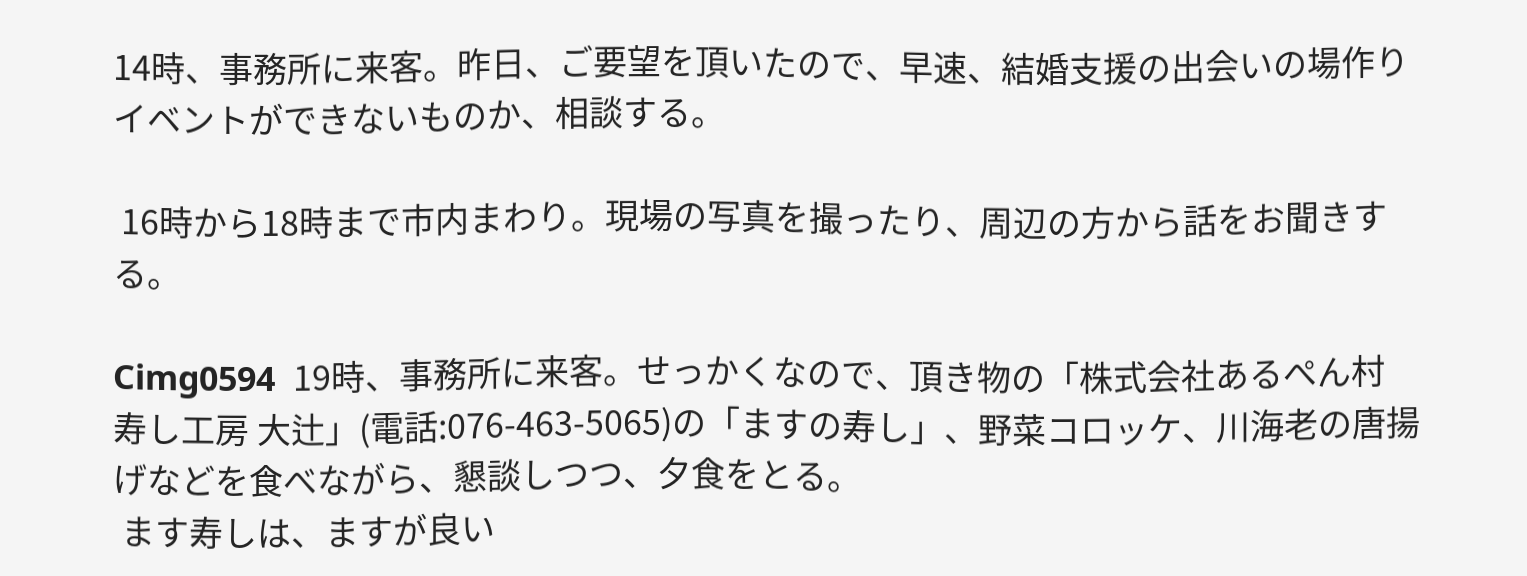14時、事務所に来客。昨日、ご要望を頂いたので、早速、結婚支援の出会いの場作りイベントができないものか、相談する。

 16時から18時まで市内まわり。現場の写真を撮ったり、周辺の方から話をお聞きする。

Cimg0594  19時、事務所に来客。せっかくなので、頂き物の「株式会社あるぺん村 寿し工房 大辻」(電話:076-463-5065)の「ますの寿し」、野菜コロッケ、川海老の唐揚げなどを食べながら、懇談しつつ、夕食をとる。
 ます寿しは、ますが良い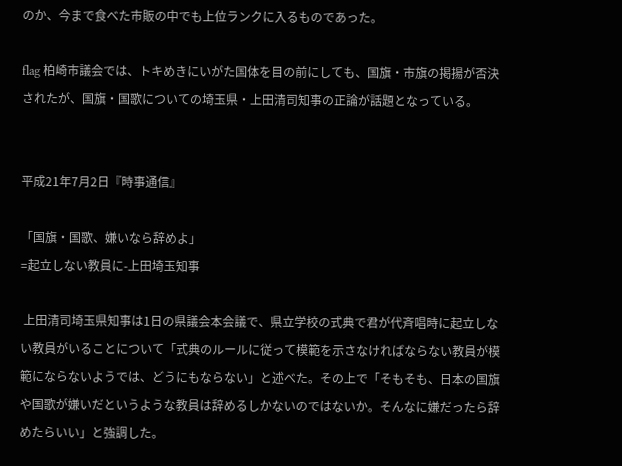のか、今まで食べた市販の中でも上位ランクに入るものであった。

flag 柏崎市議会では、トキめきにいがた国体を目の前にしても、国旗・市旗の掲揚が否決されたが、国旗・国歌についての埼玉県・上田清司知事の正論が話題となっている。


平成21年7月2日『時事通信』

「国旗・国歌、嫌いなら辞めよ」
=起立しない教員に-上田埼玉知事

 上田清司埼玉県知事は1日の県議会本会議で、県立学校の式典で君が代斉唱時に起立しない教員がいることについて「式典のルールに従って模範を示さなければならない教員が模範にならないようでは、どうにもならない」と述べた。その上で「そもそも、日本の国旗や国歌が嫌いだというような教員は辞めるしかないのではないか。そんなに嫌だったら辞めたらいい」と強調した。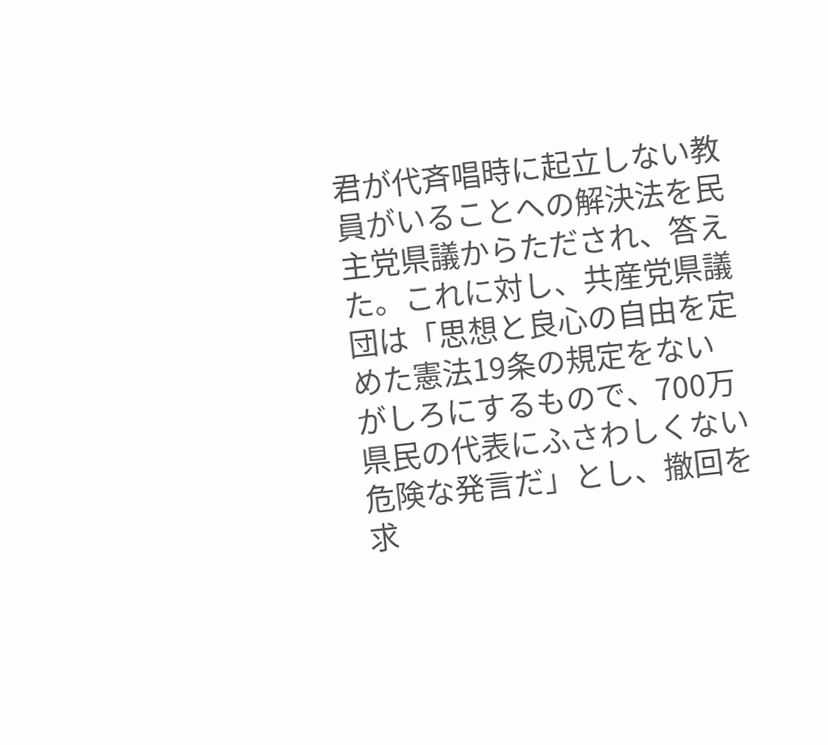君が代斉唱時に起立しない教員がいることへの解決法を民主党県議からただされ、答えた。これに対し、共産党県議団は「思想と良心の自由を定めた憲法19条の規定をないがしろにするもので、700万県民の代表にふさわしくない危険な発言だ」とし、撤回を求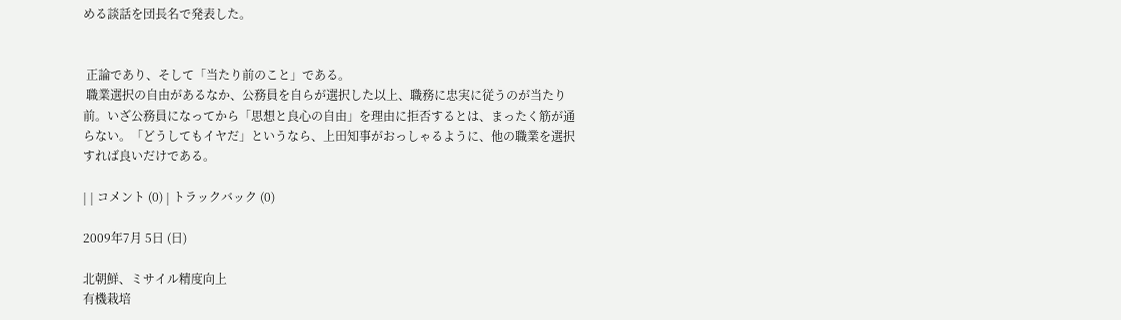める談話を団長名で発表した。


 正論であり、そして「当たり前のこと」である。
 職業選択の自由があるなか、公務員を自らが選択した以上、職務に忠実に従うのが当たり前。いざ公務員になってから「思想と良心の自由」を理由に拒否するとは、まったく筋が通らない。「どうしてもイヤだ」というなら、上田知事がおっしゃるように、他の職業を選択すれば良いだけである。

| | コメント (0) | トラックバック (0)

2009年7月 5日 (日)

北朝鮮、ミサイル精度向上
有機栽培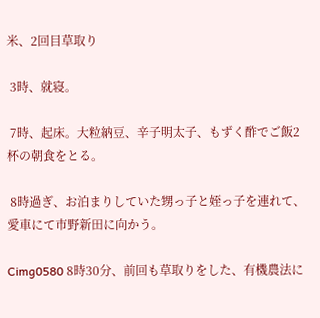米、2回目草取り

 3時、就寝。

 7時、起床。大粒納豆、辛子明太子、もずく酢でご飯2杯の朝食をとる。

 8時過ぎ、お泊まりしていた甥っ子と姪っ子を連れて、愛車にて市野新田に向かう。

Cimg0580 8時30分、前回も草取りをした、有機農法に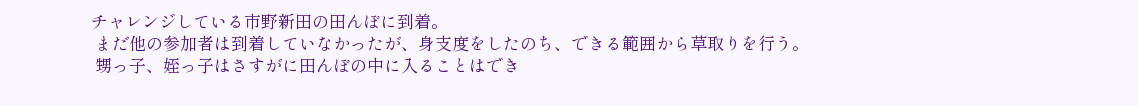チャレンジしている市野新田の田んぼに到着。
 まだ他の参加者は到着していなかったが、身支度をしたのち、できる範囲から草取りを行う。
 甥っ子、姪っ子はさすがに田んぼの中に入ることはでき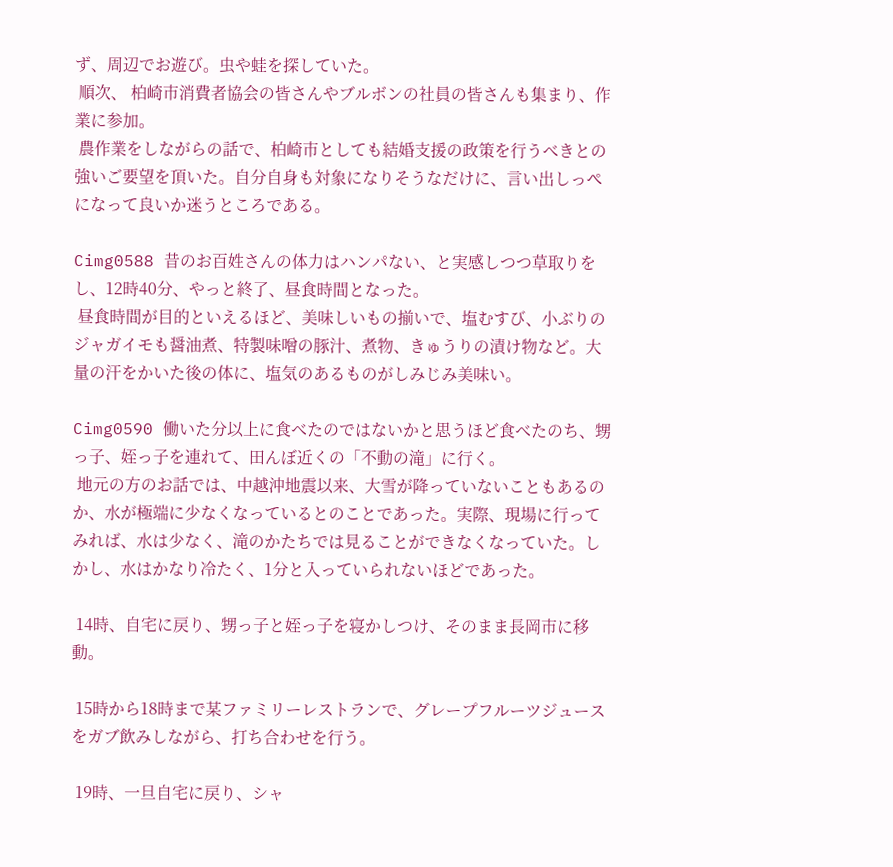ず、周辺でお遊び。虫や蛙を探していた。
 順次、 柏崎市消費者協会の皆さんやブルボンの社員の皆さんも集まり、作業に参加。
 農作業をしながらの話で、柏崎市としても結婚支援の政策を行うべきとの強いご要望を頂いた。自分自身も対象になりそうなだけに、言い出しっぺになって良いか迷うところである。

Cimg0588 昔のお百姓さんの体力はハンパない、と実感しつつ草取りをし、12時40分、やっと終了、昼食時間となった。
 昼食時間が目的といえるほど、美味しいもの揃いで、塩むすび、小ぶりのジャガイモも醤油煮、特製味噌の豚汁、煮物、きゅうりの漬け物など。大量の汗をかいた後の体に、塩気のあるものがしみじみ美味い。

Cimg0590 働いた分以上に食べたのではないかと思うほど食べたのち、甥っ子、姪っ子を連れて、田んぼ近くの「不動の滝」に行く。
 地元の方のお話では、中越沖地震以来、大雪が降っていないこともあるのか、水が極端に少なくなっているとのことであった。実際、現場に行ってみれば、水は少なく、滝のかたちでは見ることができなくなっていた。しかし、水はかなり冷たく、1分と入っていられないほどであった。

 14時、自宅に戻り、甥っ子と姪っ子を寝かしつけ、そのまま長岡市に移動。

 15時から18時まで某ファミリーレストランで、グレープフルーツジュースをガブ飲みしながら、打ち合わせを行う。

 19時、一旦自宅に戻り、シャ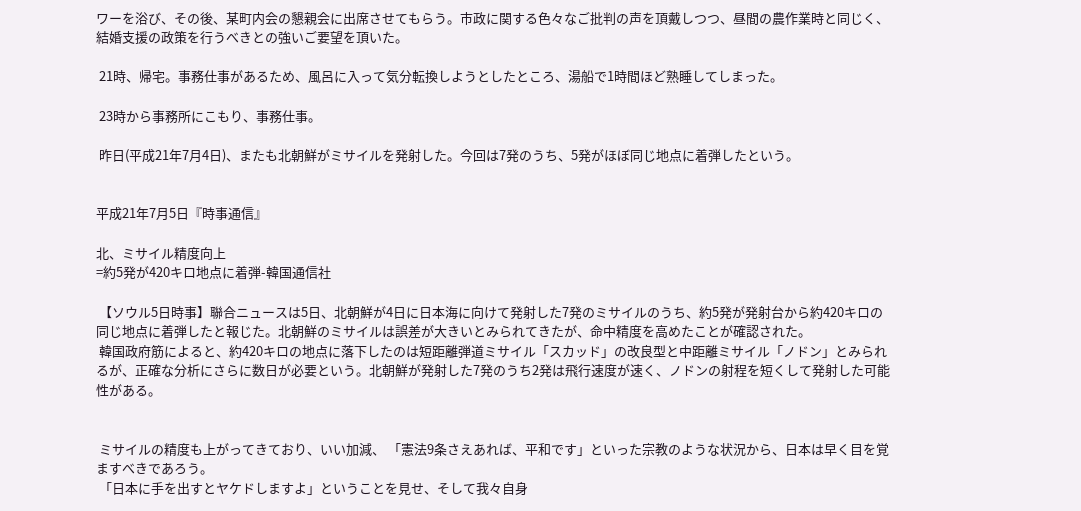ワーを浴び、その後、某町内会の懇親会に出席させてもらう。市政に関する色々なご批判の声を頂戴しつつ、昼間の農作業時と同じく、結婚支援の政策を行うべきとの強いご要望を頂いた。

 21時、帰宅。事務仕事があるため、風呂に入って気分転換しようとしたところ、湯船で1時間ほど熟睡してしまった。

 23時から事務所にこもり、事務仕事。

 昨日(平成21年7月4日)、またも北朝鮮がミサイルを発射した。今回は7発のうち、5発がほぼ同じ地点に着弾したという。


平成21年7月5日『時事通信』

北、ミサイル精度向上
=約5発が420キロ地点に着弾-韓国通信社

 【ソウル5日時事】聯合ニュースは5日、北朝鮮が4日に日本海に向けて発射した7発のミサイルのうち、約5発が発射台から約420キロの同じ地点に着弾したと報じた。北朝鮮のミサイルは誤差が大きいとみられてきたが、命中精度を高めたことが確認された。
 韓国政府筋によると、約420キロの地点に落下したのは短距離弾道ミサイル「スカッド」の改良型と中距離ミサイル「ノドン」とみられるが、正確な分析にさらに数日が必要という。北朝鮮が発射した7発のうち2発は飛行速度が速く、ノドンの射程を短くして発射した可能性がある。


 ミサイルの精度も上がってきており、いい加減、 「憲法9条さえあれば、平和です」といった宗教のような状況から、日本は早く目を覚ますべきであろう。
 「日本に手を出すとヤケドしますよ」ということを見せ、そして我々自身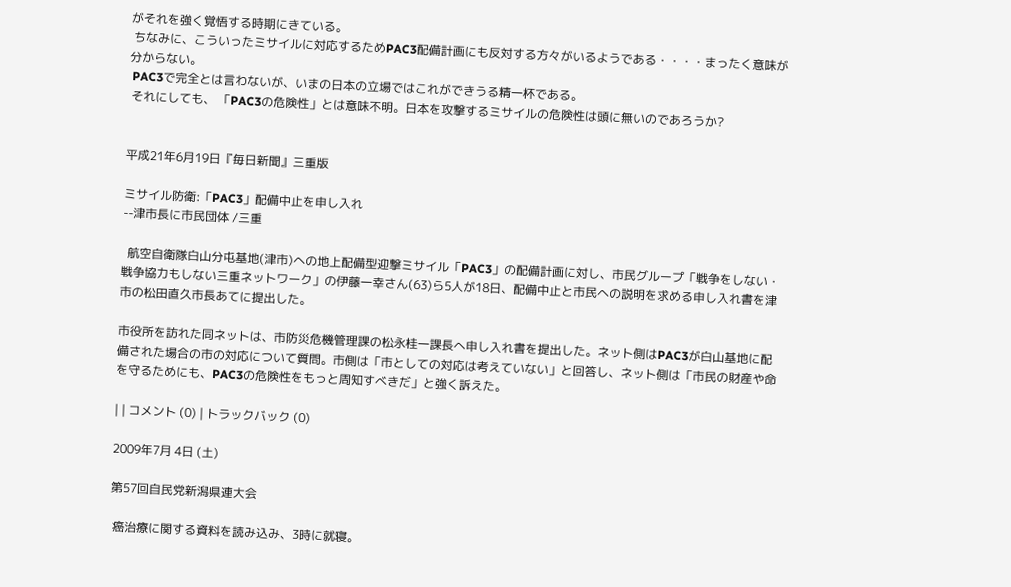がそれを強く覚悟する時期にきている。
 ちなみに、こういったミサイルに対応するためPAC3配備計画にも反対する方々がいるようである・・・・まったく意味が分からない。
 PAC3で完全とは言わないが、いまの日本の立場ではこれができうる精一杯である。
 それにしても、 「PAC3の危険性」とは意味不明。日本を攻撃するミサイルの危険性は頭に無いのであろうか?


平成21年6月19日『毎日新聞』三重版

ミサイル防衛:「PAC3」配備中止を申し入れ
--津市長に市民団体 /三重

  航空自衛隊白山分屯基地(津市)への地上配備型迎撃ミサイル「PAC3」の配備計画に対し、市民グループ「戦争をしない・戦争協力もしない三重ネットワーク」の伊藤一幸さん(63)ら5人が18日、配備中止と市民への説明を求める申し入れ書を津市の松田直久市長あてに提出した。

市役所を訪れた同ネットは、市防災危機管理課の松永桂一課長へ申し入れ書を提出した。ネット側はPAC3が白山基地に配備された場合の市の対応について質問。市側は「市としての対応は考えていない」と回答し、ネット側は「市民の財産や命を守るためにも、PAC3の危険性をもっと周知すべきだ」と強く訴えた。

| | コメント (0) | トラックバック (0)

2009年7月 4日 (土)

第57回自民党新潟県連大会

 癌治療に関する資料を読み込み、3時に就寝。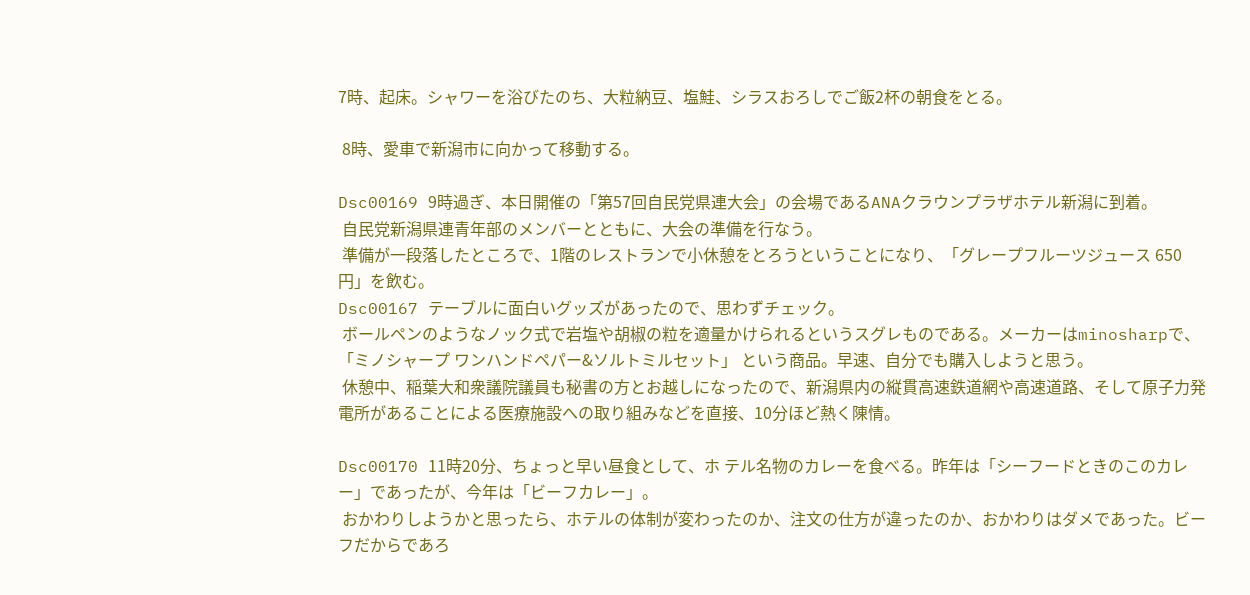7時、起床。シャワーを浴びたのち、大粒納豆、塩鮭、シラスおろしでご飯2杯の朝食をとる。

 8時、愛車で新潟市に向かって移動する。

Dsc00169 9時過ぎ、本日開催の「第57回自民党県連大会」の会場であるANAクラウンプラザホテル新潟に到着。
 自民党新潟県連青年部のメンバーとともに、大会の準備を行なう。
 準備が一段落したところで、1階のレストランで小休憩をとろうということになり、「グレープフルーツジュース 650円」を飲む。
Dsc00167 テーブルに面白いグッズがあったので、思わずチェック。
 ボールペンのようなノック式で岩塩や胡椒の粒を適量かけられるというスグレものである。メーカーはminosharpで、「ミノシャープ ワンハンドペパー&ソルトミルセット」 という商品。早速、自分でも購入しようと思う。
 休憩中、稲葉大和衆議院議員も秘書の方とお越しになったので、新潟県内の縦貫高速鉄道網や高速道路、そして原子力発電所があることによる医療施設への取り組みなどを直接、10分ほど熱く陳情。

Dsc00170 11時20分、ちょっと早い昼食として、ホ テル名物のカレーを食べる。昨年は「シーフードときのこのカレー」であったが、今年は「ビーフカレー」。
 おかわりしようかと思ったら、ホテルの体制が変わったのか、注文の仕方が違ったのか、おかわりはダメであった。ビーフだからであろ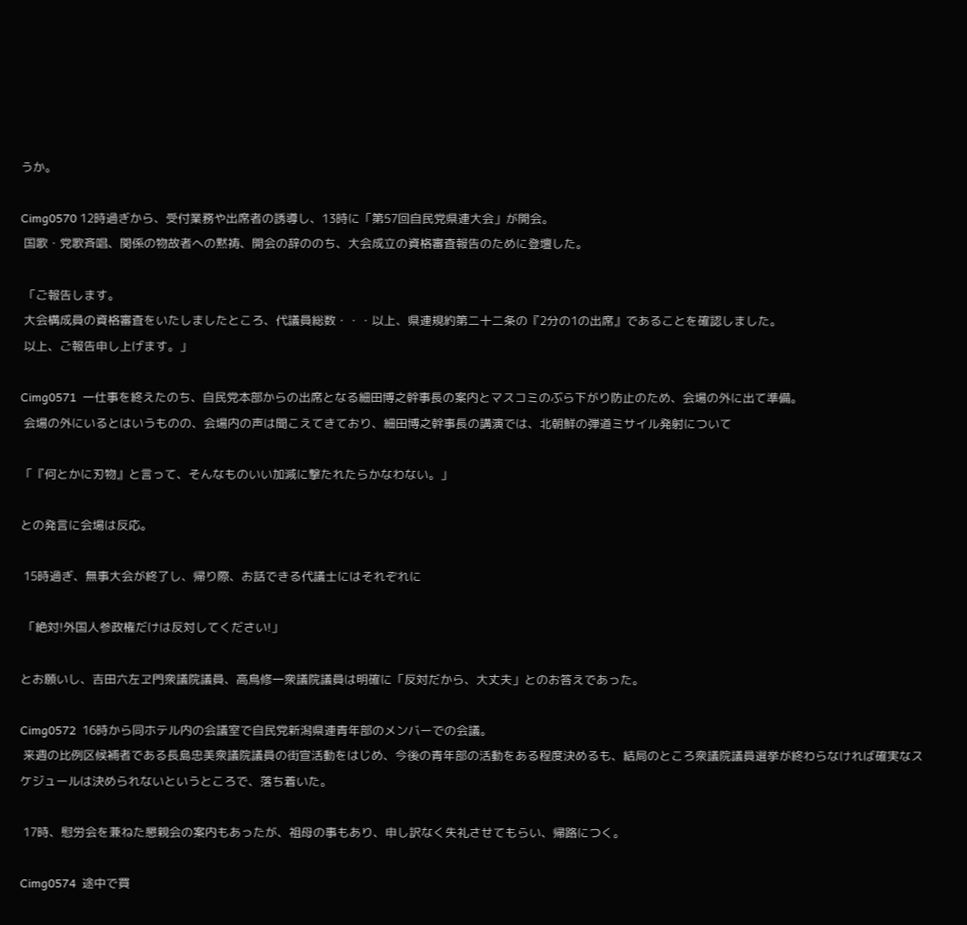うか。

Cimg0570 12時過ぎから、受付業務や出席者の誘導し、13時に「第57回自民党県連大会」が開会。
 国歌・党歌斉唱、関係の物故者への黙祷、開会の辞ののち、大会成立の資格審査報告のために登壇した。

 「ご報告します。
 大会構成員の資格審査をいたしましたところ、代議員総数・・・以上、県連規約第二十二条の『2分の1の出席』であることを確認しました。
 以上、ご報告申し上げます。」

Cimg0571  一仕事を終えたのち、自民党本部からの出席となる細田博之幹事長の案内とマスコミのぶら下がり防止のため、会場の外に出て準備。
 会場の外にいるとはいうものの、会場内の声は聞こえてきており、細田博之幹事長の講演では、北朝鮮の弾道ミサイル発射について

「『何とかに刃物』と言って、そんなものいい加減に撃たれたらかなわない。」

との発言に会場は反応。

 15時過ぎ、無事大会が終了し、帰り際、お話できる代議士にはそれぞれに

 「絶対!外国人参政権だけは反対してください!」

とお願いし、吉田六左ヱ門衆議院議員、高鳥修一衆議院議員は明確に「反対だから、大丈夫」とのお答えであった。

Cimg0572  16時から同ホテル内の会議室で自民党新潟県連青年部のメンバーでの会議。
 来週の比例区候補者である長島忠美衆議院議員の街宣活動をはじめ、今後の青年部の活動をある程度決めるも、結局のところ衆議院議員選挙が終わらなければ確実なスケジュールは決められないというところで、落ち着いた。

 17時、慰労会を兼ねた懇親会の案内もあったが、祖母の事もあり、申し訳なく失礼させてもらい、帰路につく。

Cimg0574  途中で買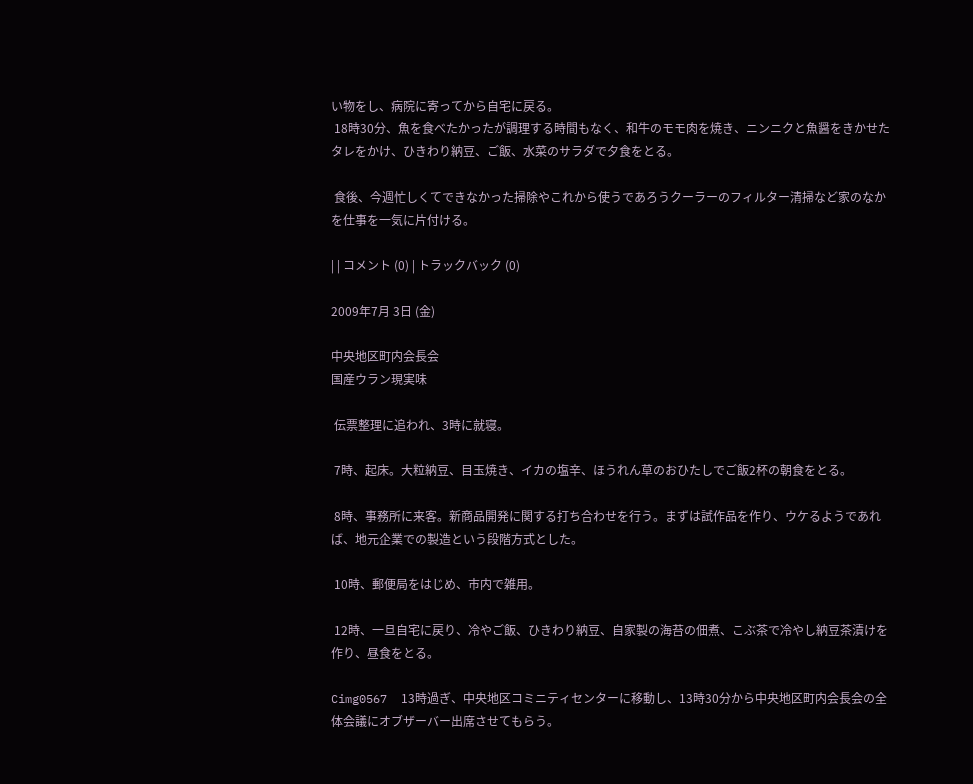い物をし、病院に寄ってから自宅に戻る。
 18時30分、魚を食べたかったが調理する時間もなく、和牛のモモ肉を焼き、ニンニクと魚醤をきかせたタレをかけ、ひきわり納豆、ご飯、水菜のサラダで夕食をとる。

 食後、今週忙しくてできなかった掃除やこれから使うであろうクーラーのフィルター清掃など家のなかを仕事を一気に片付ける。

| | コメント (0) | トラックバック (0)

2009年7月 3日 (金)

中央地区町内会長会
国産ウラン現実味

 伝票整理に追われ、3時に就寝。

 7時、起床。大粒納豆、目玉焼き、イカの塩辛、ほうれん草のおひたしでご飯2杯の朝食をとる。

 8時、事務所に来客。新商品開発に関する打ち合わせを行う。まずは試作品を作り、ウケるようであれば、地元企業での製造という段階方式とした。

 10時、郵便局をはじめ、市内で雑用。

 12時、一旦自宅に戻り、冷やご飯、ひきわり納豆、自家製の海苔の佃煮、こぶ茶で冷やし納豆茶漬けを作り、昼食をとる。

Cimg0567  13時過ぎ、中央地区コミニティセンターに移動し、13時30分から中央地区町内会長会の全体会議にオブザーバー出席させてもらう。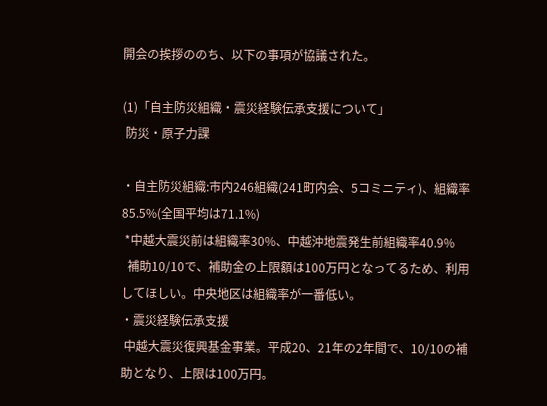開会の挨拶ののち、以下の事項が協議された。

(1)「自主防災組織・震災経験伝承支援について」
 防災・原子力課

・自主防災組織:市内246組織(241町内会、5コミニティ)、組織率85.5%(全国平均は71.1%)
 *中越大震災前は組織率30%、中越沖地震発生前組織率40.9%
  補助10/10で、補助金の上限額は100万円となってるため、利用してほしい。中央地区は組織率が一番低い。
・震災経験伝承支援
 中越大震災復興基金事業。平成20、21年の2年間で、10/10の補助となり、上限は100万円。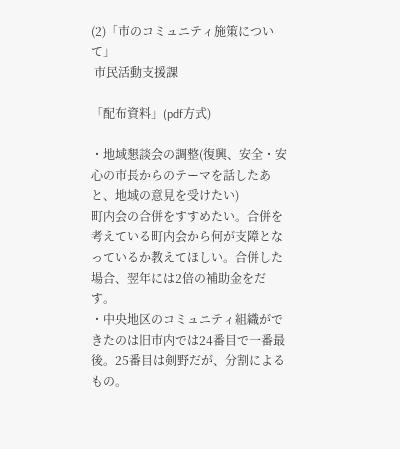(2)「市のコミュニティ施策について」
 市民活動支援課

「配布資料」(pdf方式)

・地域懇談会の調整(復興、安全・安心の市長からのテーマを話したあと、地域の意見を受けたい)
町内会の合併をすすめたい。合併を考えている町内会から何が支障となっているか教えてほしい。合併した場合、翌年には2倍の補助金をだす。
・中央地区のコミュニティ組織ができたのは旧市内では24番目で一番最後。25番目は剣野だが、分割によるもの。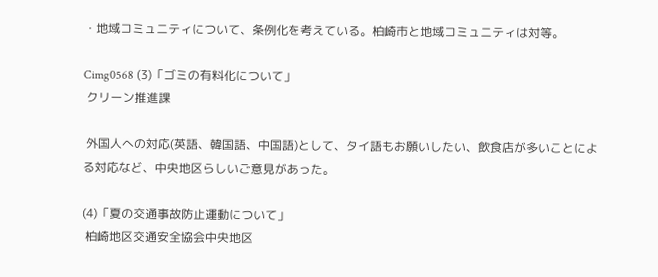・地域コミュニティについて、条例化を考えている。柏崎市と地域コミュニティは対等。

Cimg0568 (3)「ゴミの有料化について」
 クリーン推進課

 外国人への対応(英語、韓国語、中国語)として、タイ語もお願いしたい、飲食店が多いことによる対応など、中央地区らしいご意見があった。

(4)「夏の交通事故防止運動について」
 柏崎地区交通安全協会中央地区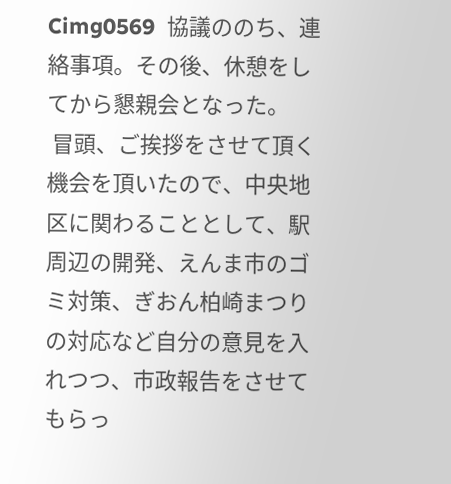Cimg0569  協議ののち、連絡事項。その後、休憩をしてから懇親会となった。
 冒頭、ご挨拶をさせて頂く機会を頂いたので、中央地区に関わることとして、駅周辺の開発、えんま市のゴミ対策、ぎおん柏崎まつりの対応など自分の意見を入れつつ、市政報告をさせてもらっ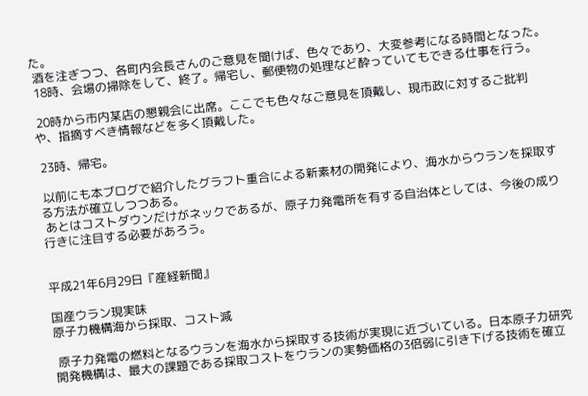た。
 酒を注ぎつつ、各町内会長さんのご意見を聞けば、色々であり、大変参考になる時間となった。
 18時、会場の掃除をして、終了。帰宅し、郵便物の処理など酔っていてもできる仕事を行う。

 20時から市内某店の懇親会に出席。ここでも色々なご意見を頂戴し、現市政に対するご批判や、指摘すべき情報などを多く頂戴した。

 23時、帰宅。

 以前にも本ブログで紹介したグラフト重合による新素材の開発により、海水からウランを採取する方法が確立しつつある。
 あとはコストダウンだけがネックであるが、原子力発電所を有する自治体としては、今後の成り行きに注目する必要があろう。


平成21年6月29日『産経新聞』

国産ウラン現実味
原子力機構海から採取、コスト減

 原子力発電の燃料となるウランを海水から採取する技術が実現に近づいている。日本原子力研究開発機構は、最大の課題である採取コストをウランの実勢価格の3倍弱に引き下げる技術を確立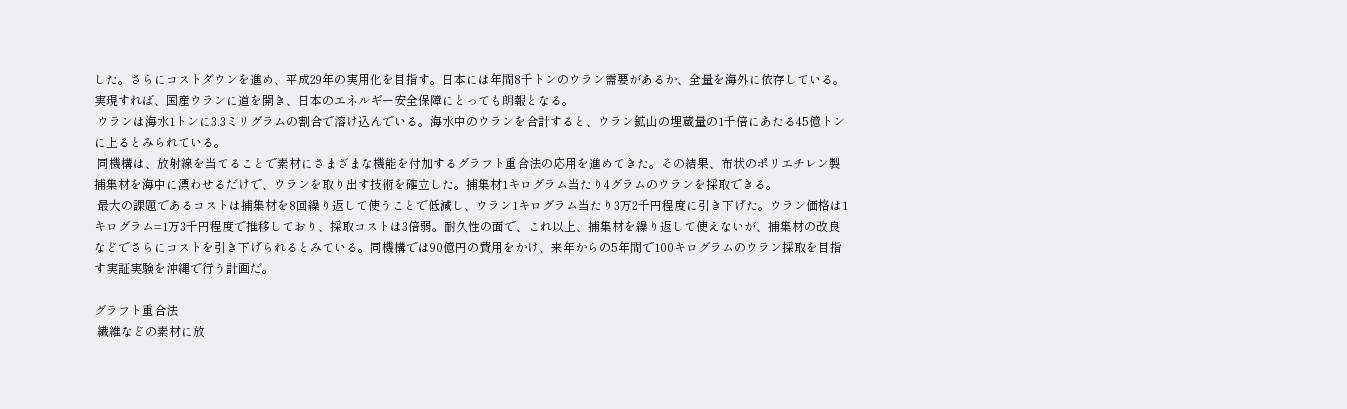した。さらにコストダウンを進め、平成29年の実用化を目指す。日本には年間8千トンのウラン需要があるか、全量を海外に依存している。実現すれば、国産ウランに道を開き、日本のエネルギー安全保障にとっても朗報となる。
 ウランは海水1トンに3.3ミリグラムの割合で溶け込んでいる。海水中のウランを合計すると、ウラン鉱山の埋蔵量の1千倍にあたる45億トンに上るとみられている。
 同機構は、放射線を当てることで素材にさまざまな機能を付加するグラフト重合法の応用を進めてきた。その結果、布状のポリエチレン製捕集材を海中に漂わせるだけで、ウランを取り出す技術を確立した。捕集材1キログラム当たり4グラムのウランを採取できる。
 最大の課題であるコストは捕集材を8回繰り返して使うことで低減し、ウラン1キログラム当たり3万2千円程度に引き下げた。ウラン価格は1キログラム=1万3千円程度で推移しており、採取コストは3倍弱。耐久性の面で、これ以上、捕集材を繰り返して使えないが、捕集材の改良などでさらにコストを引き下げられるとみている。同機構では90億円の費用をかけ、来年からの5年間で100キログラムのウラン採取を目指す実証実験を沖縄で行う計画だ。

グラフト重合法
 繊維などの素材に放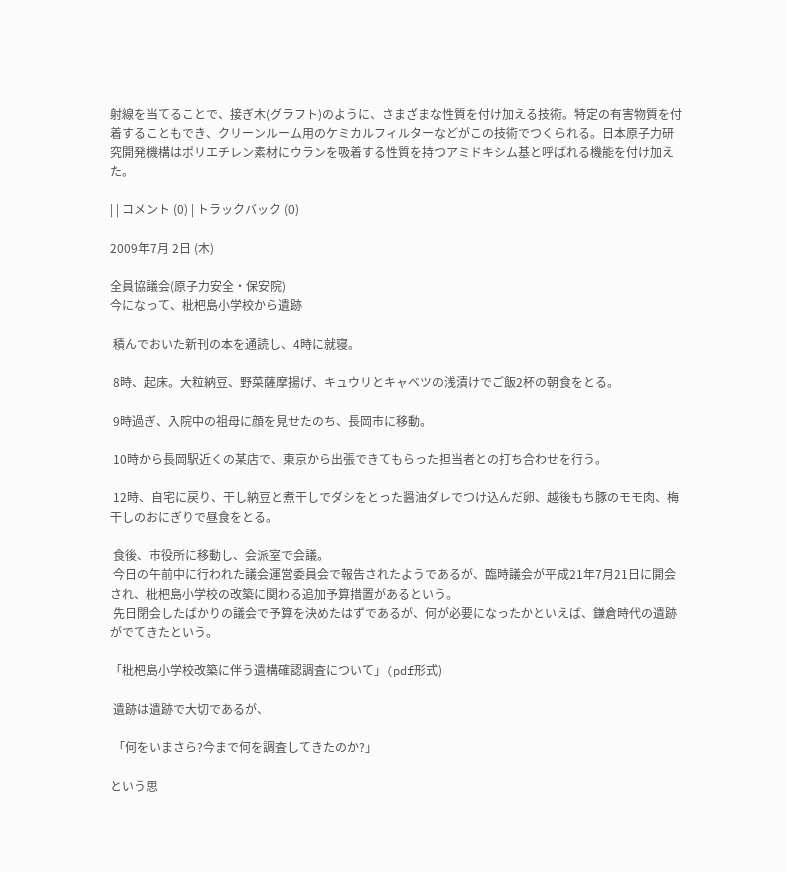射線を当てることで、接ぎ木(グラフト)のように、さまざまな性質を付け加える技術。特定の有害物質を付着することもでき、クリーンルーム用のケミカルフィルターなどがこの技術でつくられる。日本原子力研究開発機構はポリエチレン素材にウランを吸着する性質を持つアミドキシム基と呼ばれる機能を付け加えた。

| | コメント (0) | トラックバック (0)

2009年7月 2日 (木)

全員協議会(原子力安全・保安院)
今になって、枇杷島小学校から遺跡

 積んでおいた新刊の本を通読し、4時に就寝。

 8時、起床。大粒納豆、野菜薩摩揚げ、キュウリとキャベツの浅漬けでご飯2杯の朝食をとる。

 9時過ぎ、入院中の祖母に顔を見せたのち、長岡市に移動。

 10時から長岡駅近くの某店で、東京から出張できてもらった担当者との打ち合わせを行う。

 12時、自宅に戻り、干し納豆と煮干しでダシをとった醤油ダレでつけ込んだ卵、越後もち豚のモモ肉、梅干しのおにぎりで昼食をとる。

 食後、市役所に移動し、会派室で会議。
 今日の午前中に行われた議会運営委員会で報告されたようであるが、臨時議会が平成21年7月21日に開会され、枇杷島小学校の改築に関わる追加予算措置があるという。
 先日閉会したばかりの議会で予算を決めたはずであるが、何が必要になったかといえば、鎌倉時代の遺跡がでてきたという。

「枇杷島小学校改築に伴う遺構確認調査について」(pdf形式)

 遺跡は遺跡で大切であるが、

 「何をいまさら?今まで何を調査してきたのか?」

という思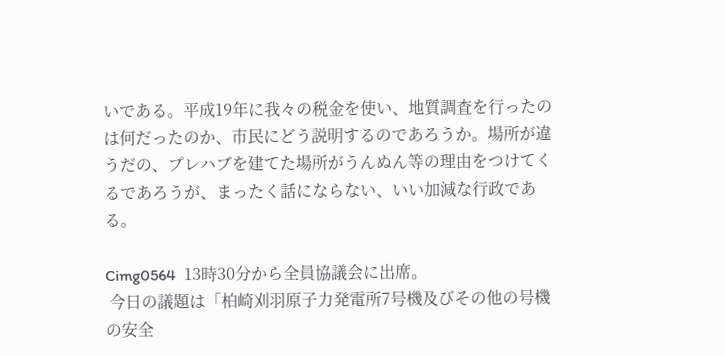いである。平成19年に我々の税金を使い、地質調査を行ったのは何だったのか、市民にどう説明するのであろうか。場所が違うだの、プレハブを建てた場所がうんぬん等の理由をつけてくるであろうが、まったく話にならない、いい加減な行政である。

Cimg0564  13時30分から全員協議会に出席。
 今日の議題は「柏崎刈羽原子力発電所7号機及びその他の号機の安全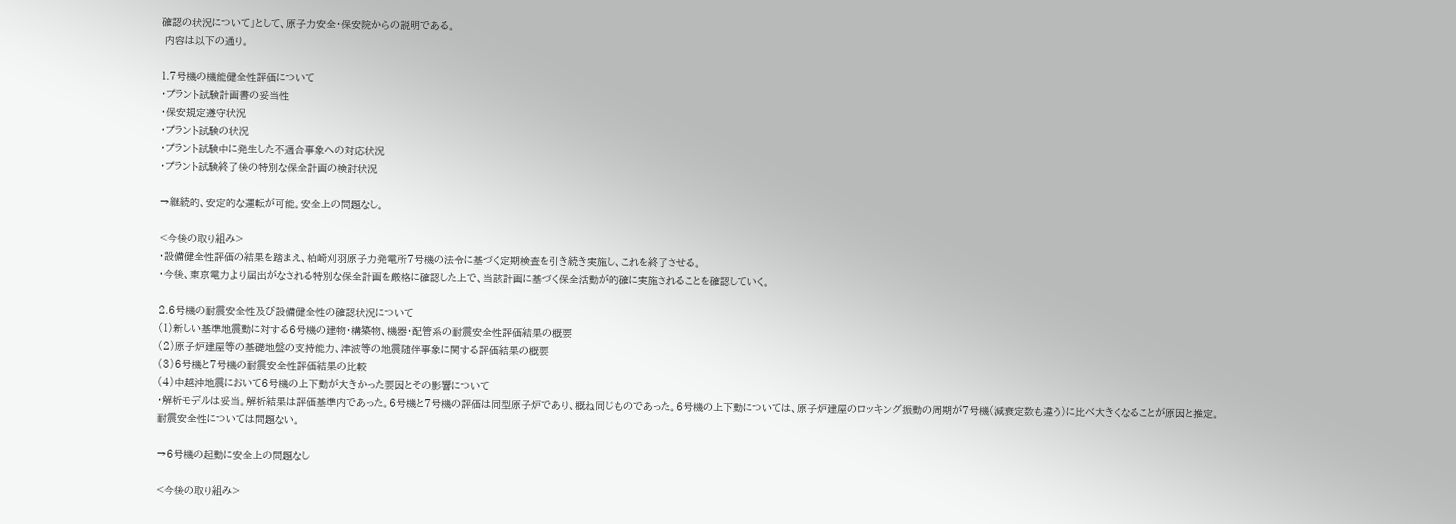確認の状況について」として、原子力安全・保安院からの説明である。
 内容は以下の通り。

1.7号機の機能健全性評価について
・プラント試験計画書の妥当性
・保安規定遵守状況
・プラント試験の状況
・プラント試験中に発生した不適合事象への対応状況
・プラント試験終了後の特別な保全計画の検討状況

→継続的、安定的な運転が可能。安全上の問題なし。

<今後の取り組み>
・設備健全性評価の結果を踏まえ、柏崎刈羽原子力発電所7号機の法令に基づく定期検査を引き続き実施し、これを終了させる。
・今後、東京電力より届出がなされる特別な保全計画を厳格に確認した上で、当該計画に基づく保全活動が的確に実施されることを確認していく。

2.6号機の耐震安全性及び設備健全性の確認状況について
(1)新しい基準地震動に対する6号機の建物・構築物、機器・配管系の耐震安全性評価結果の概要
(2)原子炉建屋等の基礎地盤の支持能力、津波等の地震随伴事象に関する評価結果の概要
(3)6号機と7号機の耐震安全性評価結果の比較
(4)中越沖地震において6号機の上下動が大きかった要因とその影響について
・解析モデルは妥当。解析結果は評価基準内であった。6号機と7号機の評価は同型原子炉であり、概ね同じものであった。6号機の上下動については、原子炉建屋のロッキング振動の周期が7号機(減衰定数も違う)に比べ大きくなることが原因と推定。耐震安全性については問題ない。

→6号機の起動に安全上の問題なし

<今後の取り組み>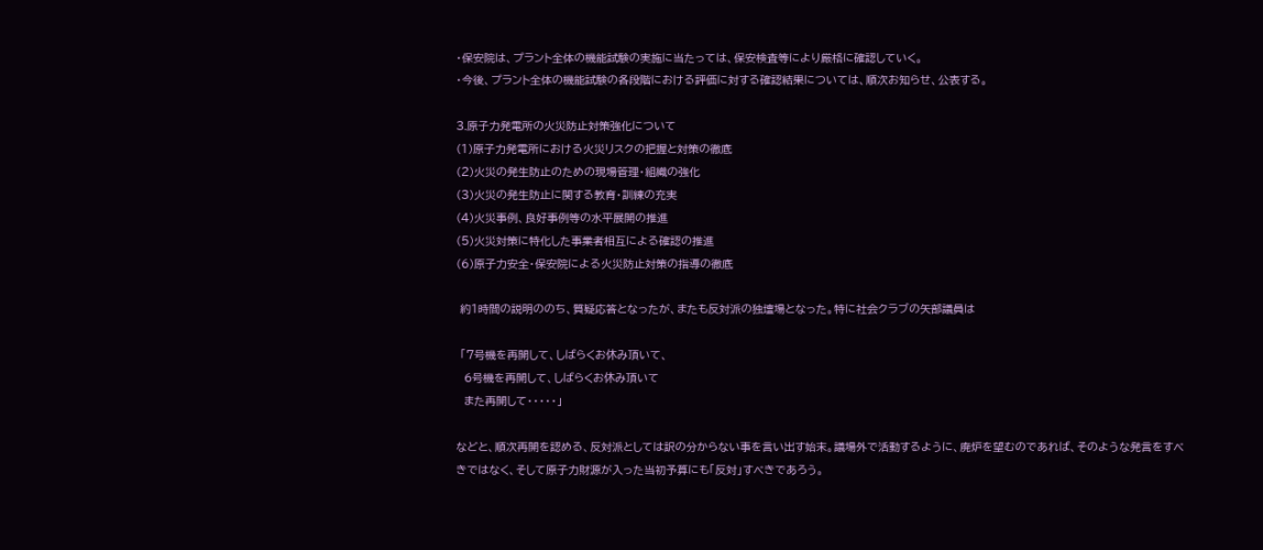・保安院は、プラント全体の機能試験の実施に当たっては、保安検査等により厳格に確認していく。
・今後、プラント全体の機能試験の各段階における評価に対する確認結果については、順次お知らせ、公表する。

3.原子力発電所の火災防止対策強化について
(1)原子力発電所における火災リスクの把握と対策の徹底
(2)火災の発生防止のための現場管理・組織の強化
(3)火災の発生防止に関する教育・訓練の充実
(4)火災事例、良好事例等の水平展開の推進
(5)火災対策に特化した事業者相互による確認の推進
(6)原子力安全・保安院による火災防止対策の指導の徹底

 約1時間の説明ののち、質疑応答となったが、またも反対派の独壇場となった。特に社会クラブの矢部議員は

 「7号機を再開して、しばらくお休み頂いて、
  6号機を再開して、しばらくお休み頂いて
  また再開して・・・・・」

などと、順次再開を認める、反対派としては訳の分からない事を言い出す始末。議場外で活動するように、廃炉を望むのであれば、そのような発言をすべきではなく、そして原子力財源が入った当初予算にも「反対」すべきであろう。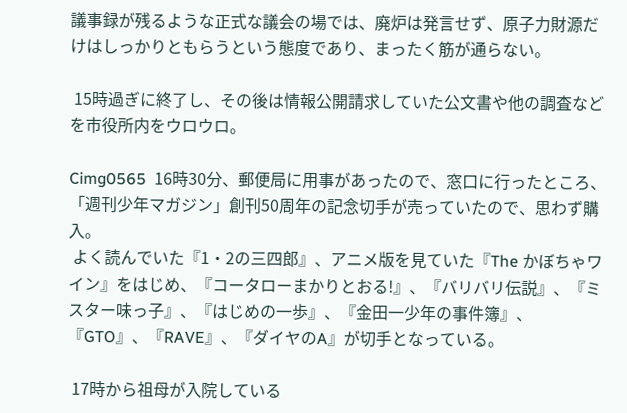議事録が残るような正式な議会の場では、廃炉は発言せず、原子力財源だけはしっかりともらうという態度であり、まったく筋が通らない。

 15時過ぎに終了し、その後は情報公開請求していた公文書や他の調査などを市役所内をウロウロ。

Cimg0565  16時30分、郵便局に用事があったので、窓口に行ったところ、「週刊少年マガジン」創刊50周年の記念切手が売っていたので、思わず購入。
 よく読んでいた『1・2の三四郎』、アニメ版を見ていた『The かぼちゃワイン』をはじめ、『コータローまかりとおる!』、『バリバリ伝説』、『ミスター味っ子』、『はじめの一歩』、『金田一少年の事件簿』、『GTO』、『RAVE』、『ダイヤのA』が切手となっている。

 17時から祖母が入院している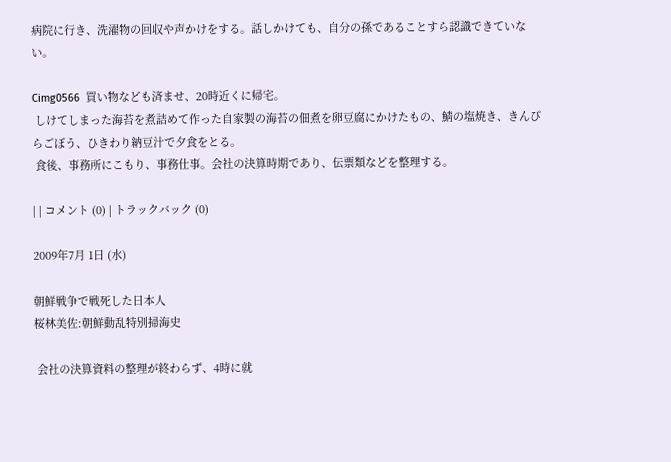病院に行き、洗濯物の回収や声かけをする。話しかけても、自分の孫であることすら認識できていない。

Cimg0566  買い物なども済ませ、20時近くに帰宅。
 しけてしまった海苔を煮詰めて作った自家製の海苔の佃煮を卵豆腐にかけたもの、鯖の塩焼き、きんぴらごぼう、ひきわり納豆汁で夕食をとる。
 食後、事務所にこもり、事務仕事。会社の決算時期であり、伝票類などを整理する。

| | コメント (0) | トラックバック (0)

2009年7月 1日 (水)

朝鮮戦争で戦死した日本人
桜林美佐:朝鮮動乱特別掃海史

 会社の決算資料の整理が終わらず、4時に就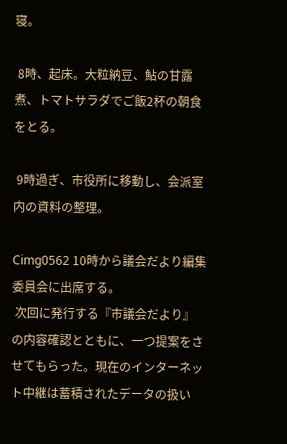寝。

 8時、起床。大粒納豆、鮎の甘露煮、トマトサラダでご飯2杯の朝食をとる。

 9時過ぎ、市役所に移動し、会派室内の資料の整理。

Cimg0562 10時から議会だより編集委員会に出席する。
 次回に発行する『市議会だより』の内容確認とともに、一つ提案をさせてもらった。現在のインターネット中継は蓄積されたデータの扱い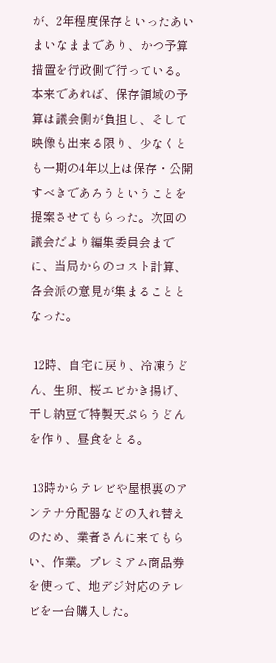が、2年程度保存といったあいまいなままであり、かつ予算措置を行政側で行っている。本来であれば、保存領域の予算は議会側が負担し、そして映像も出来る限り、少なくとも一期の4年以上は保存・公開すべきであろうということを提案させてもらった。次回の議会だより編集委員会までに、当局からのコスト計算、各会派の意見が集まることとなった。

 12時、自宅に戻り、冷凍うどん、生卵、桜エビかき揚げ、干し納豆で特製天ぷらうどんを作り、昼食をとる。

 13時からテレビや屋根裏のアンテナ分配器などの入れ替えのため、業者さんに来てもらい、作業。プレミアム商品券を使って、地デジ対応のテレビを一台購入した。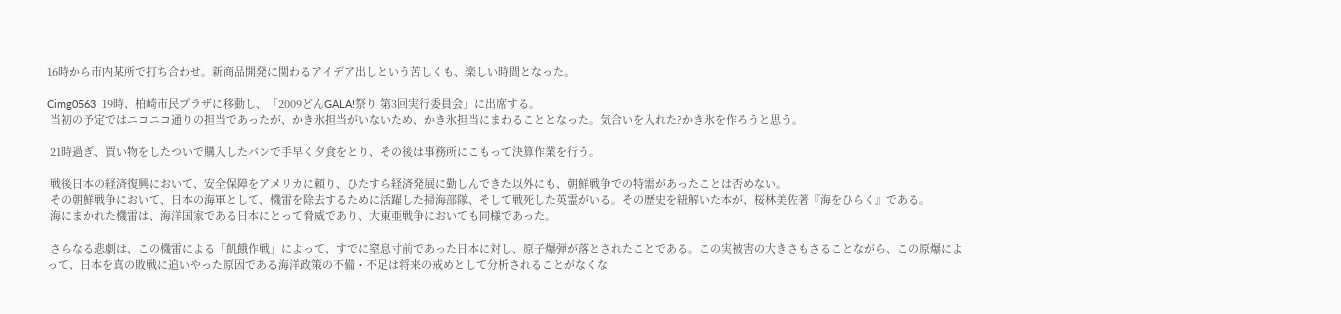16時から市内某所で打ち合わせ。新商品開発に関わるアイデア出しという苦しくも、楽しい時間となった。

Cimg0563  19時、柏崎市民プラザに移動し、「2009どんGALA!祭り 第3回実行委員会」に出席する。
 当初の予定ではニコニコ通りの担当であったが、かき氷担当がいないため、かき氷担当にまわることとなった。気合いを入れた?かき氷を作ろうと思う。

 21時過ぎ、買い物をしたついで購入したパンで手早く夕食をとり、その後は事務所にこもって決算作業を行う。

 戦後日本の経済復興において、安全保障をアメリカに頼り、ひたすら経済発展に勤しんできた以外にも、朝鮮戦争での特需があったことは否めない。
 その朝鮮戦争において、日本の海軍として、機雷を除去するために活躍した掃海部隊、そして戦死した英霊がいる。その歴史を紐解いた本が、桜林美佐著『海をひらく』である。
 海にまかれた機雷は、海洋国家である日本にとって脅威であり、大東亜戦争においても同様であった。

 さらなる悲劇は、この機雷による「飢餓作戦」によって、すでに窒息寸前であった日本に対し、原子爆弾が落とされたことである。この実被害の大きさもさることながら、この原爆によって、日本を真の敗戦に追いやった原因である海洋政策の不備・不足は将来の戒めとして分析されることがなくな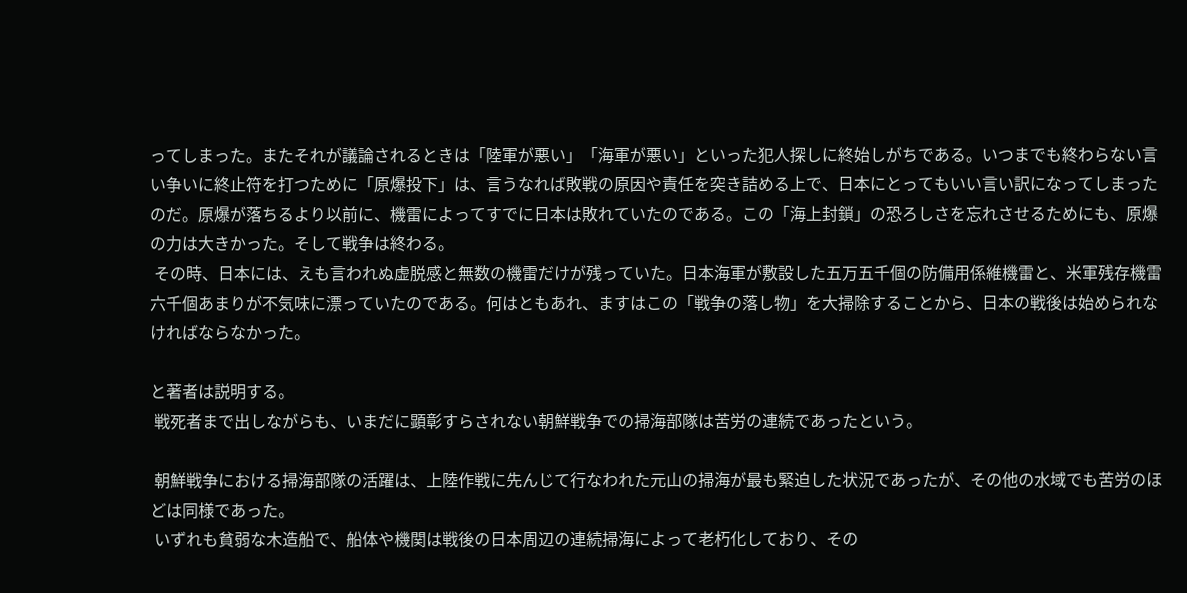ってしまった。またそれが議論されるときは「陸軍が悪い」「海軍が悪い」といった犯人探しに終始しがちである。いつまでも終わらない言い争いに終止符を打つために「原爆投下」は、言うなれば敗戦の原因や責任を突き詰める上で、日本にとってもいい言い訳になってしまったのだ。原爆が落ちるより以前に、機雷によってすでに日本は敗れていたのである。この「海上封鎖」の恐ろしさを忘れさせるためにも、原爆の力は大きかった。そして戦争は終わる。
 その時、日本には、えも言われぬ虚脱感と無数の機雷だけが残っていた。日本海軍が敷設した五万五千個の防備用係維機雷と、米軍残存機雷六千個あまりが不気味に漂っていたのである。何はともあれ、ますはこの「戦争の落し物」を大掃除することから、日本の戦後は始められなければならなかった。

と著者は説明する。
 戦死者まで出しながらも、いまだに顕彰すらされない朝鮮戦争での掃海部隊は苦労の連続であったという。

 朝鮮戦争における掃海部隊の活躍は、上陸作戦に先んじて行なわれた元山の掃海が最も緊迫した状況であったが、その他の水域でも苦労のほどは同様であった。
 いずれも貧弱な木造船で、船体や機関は戦後の日本周辺の連続掃海によって老朽化しており、その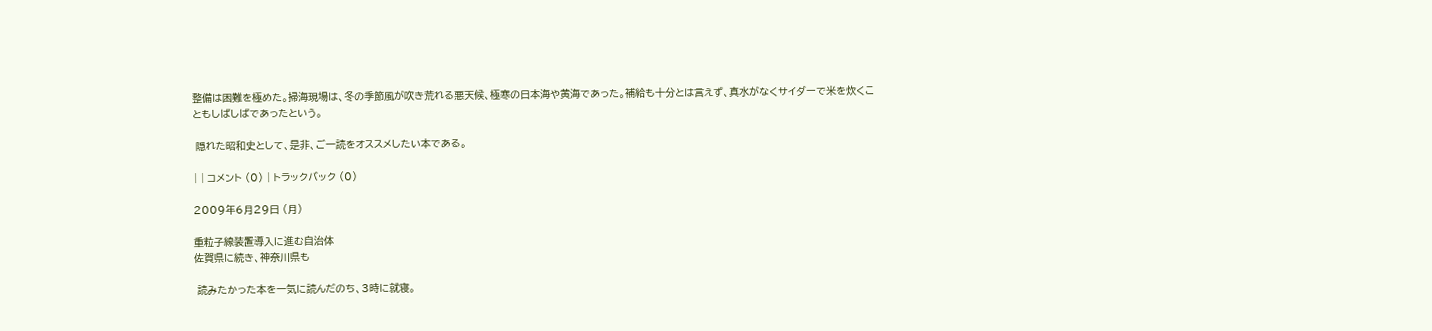整備は困難を極めた。掃海現場は、冬の季節風が吹き荒れる悪天候、極寒の日本海や黄海であった。補給も十分とは言えず、真水がなくサイダーで米を炊くこともしばしばであったという。

 隠れた昭和史として、是非、ご一読をオススメしたい本である。

| | コメント (0) | トラックバック (0)

2009年6月29日 (月)

重粒子線装置導入に進む自治体
佐賀県に続き、神奈川県も

 読みたかった本を一気に読んだのち、3時に就寝。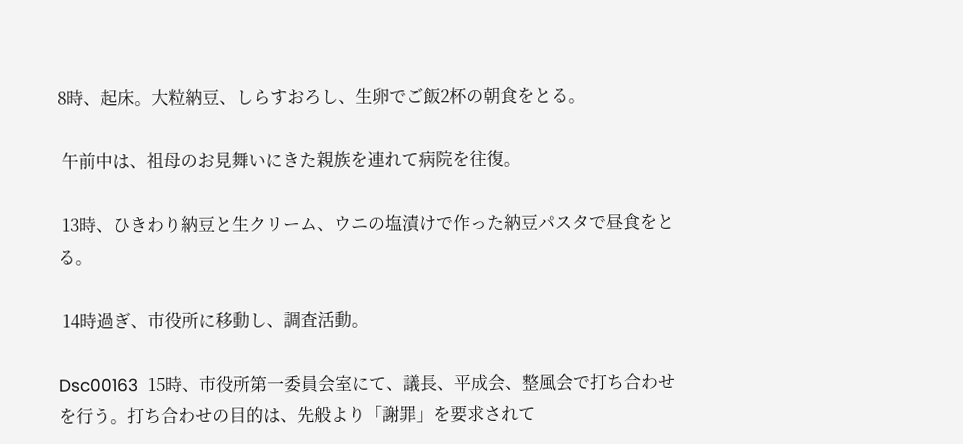8時、起床。大粒納豆、しらすおろし、生卵でご飯2杯の朝食をとる。

 午前中は、祖母のお見舞いにきた親族を連れて病院を往復。

 13時、ひきわり納豆と生クリーム、ウニの塩漬けで作った納豆パスタで昼食をとる。

 14時過ぎ、市役所に移動し、調査活動。

Dsc00163  15時、市役所第一委員会室にて、議長、平成会、整風会で打ち合わせを行う。打ち合わせの目的は、先般より「謝罪」を要求されて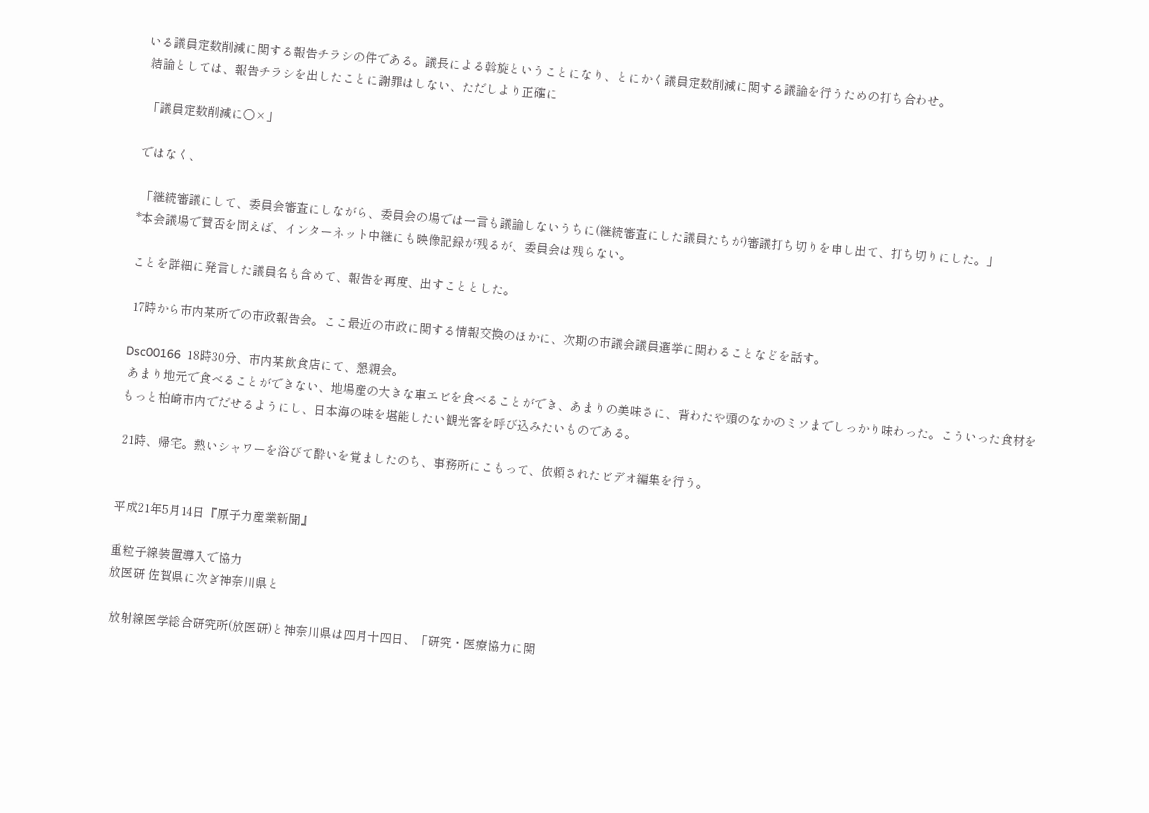いる議員定数削減に関する報告チラシの件である。議長による斡旋ということになり、とにかく議員定数削減に関する議論を行うための打ち合わせ。
 結論としては、報告チラシを出したことに謝罪はしない、ただしより正確に

 「議員定数削減に○×」

ではなく、

 「継続審議にして、委員会審査にしながら、委員会の場では一言も議論しないうちに(継続審査にした議員たちが)審議打ち切りを申し出て、打ち切りにした。」
*本会議場で賛否を問えば、インターネット中継にも映像記録が残るが、委員会は残らない。

ことを詳細に発言した議員名も含めて、報告を再度、出すこととした。

 17時から市内某所での市政報告会。ここ最近の市政に関する情報交換のほかに、次期の市議会議員選挙に関わることなどを話す。

Dsc00166  18時30分、市内某飲食店にて、懇親会。
 あまり地元で食べることができない、地場産の大きな車エビを食べることができ、あまりの美味さに、背わたや頭のなかのミソまでしっかり味わった。こういった食材をもっと柏崎市内でだせるようにし、日本海の味を堪能したい観光客を呼び込みたいものである。

 21時、帰宅。熱いシャワーを浴びて酔いを覚ましたのち、事務所にこもって、依頼されたビデオ編集を行う。


平成21年5月14日『原子力産業新聞』

重粒子線装置導入で協力
放医研 佐賀県に次ぎ神奈川県と

 放射線医学総合研究所(放医研)と神奈川県は四月十四日、「研究・医療協力に関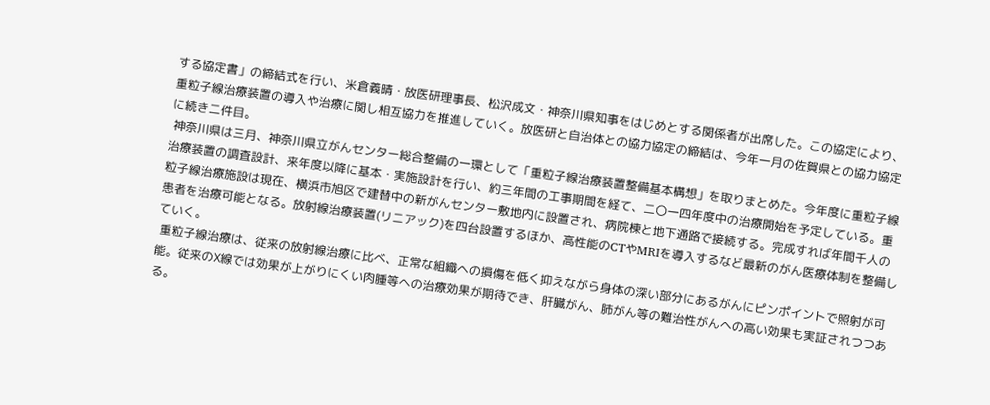する協定書」の締結式を行い、米倉義晴・放医研理事長、松沢成文・神奈川県知事をはじめとする関係者が出席した。この協定により、重粒子線治療装置の導入や治療に関し相互協力を推進していく。放医研と自治体との協力協定の締結は、今年一月の佐賀県との協力協定に続き二件目。
 神奈川県は三月、神奈川県立がんセンター総合整備の一環として「重粒子線治療装置整備基本構想」を取りまとめた。今年度に重粒子線治療装置の調査設計、来年度以降に基本・実施設計を行い、約三年間の工事期間を経て、二〇一四年度中の治療開始を予定している。重粒子線治療施設は現在、横浜市旭区で建替中の新がんセンター敷地内に設置され、病院棟と地下通路で接続する。完成すれば年間千人の患者を治療可能となる。放射線治療装置(リニアック)を四台設置するほか、高性能のCTやMRIを導入するなど最新のがん医療体制を整備していく。
 重粒子線治療は、従来の放射線治療に比べ、正常な組織への損傷を低く抑えながら身体の深い部分にあるがんにピンポイントで照射が可能。従来のⅩ線では効果が上がりにくい肉腫等への治療効果が期待でき、肝臓がん、肺がん等の難治性がんへの高い効果も実証されつつある。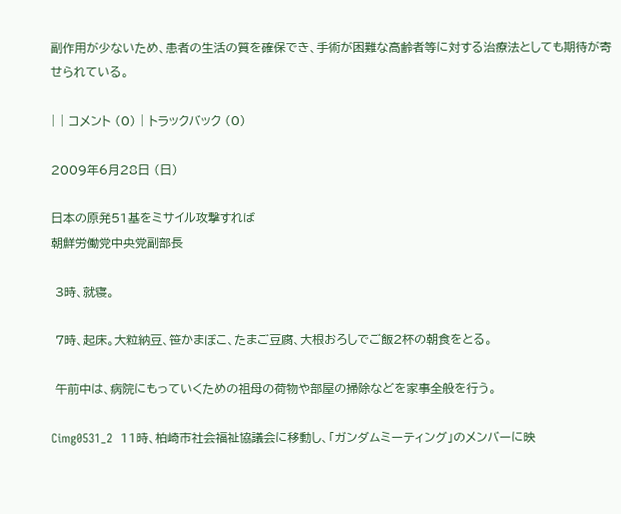副作用が少ないため、患者の生活の質を確保でき、手術が困難な高齢者等に対する治療法としても期待が寄せられている。

| | コメント (0) | トラックバック (0)

2009年6月28日 (日)

日本の原発51基をミサイル攻撃すれば
朝鮮労働党中央党副部長

 3時、就寝。

 7時、起床。大粒納豆、笹かまぼこ、たまご豆腐、大根おろしでご飯2杯の朝食をとる。

 午前中は、病院にもっていくための祖母の荷物や部屋の掃除などを家事全般を行う。

Cimg0531_2  11時、柏崎市社会福祉協議会に移動し、「ガンダムミーティング」のメンバーに映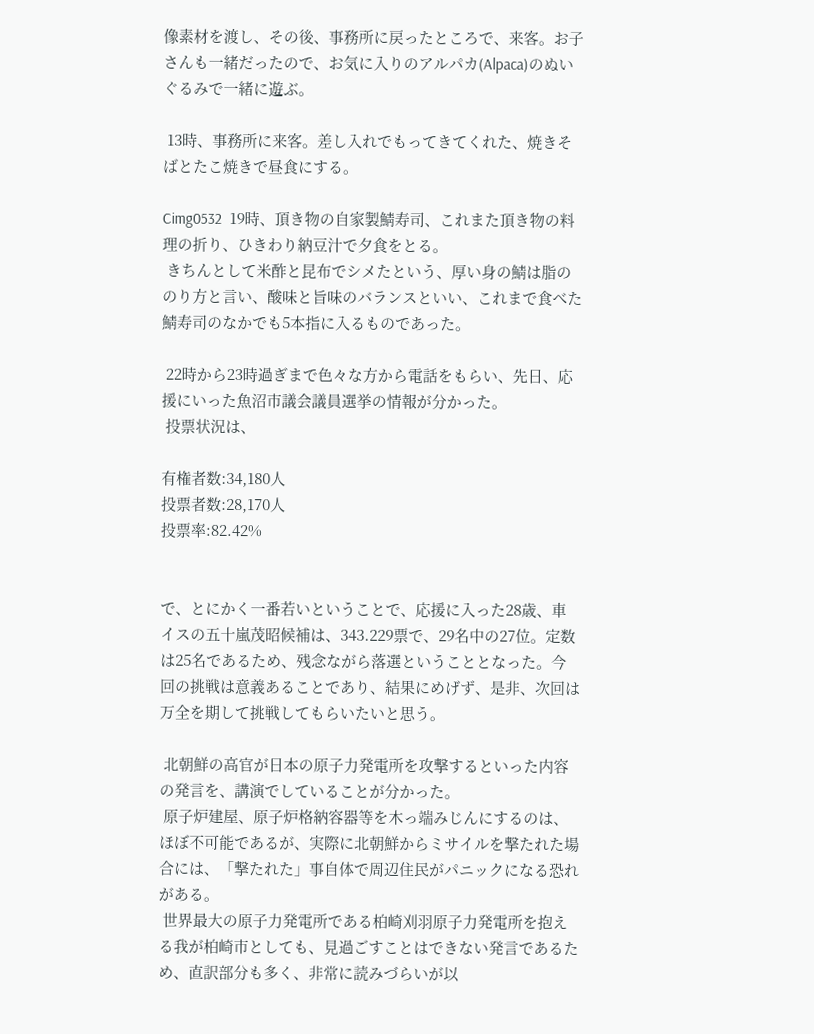像素材を渡し、その後、事務所に戻ったところで、来客。お子さんも一緒だったので、お気に入りのアルパカ(Alpaca)のぬいぐるみで一緒に遊ぶ。

 13時、事務所に来客。差し入れでもってきてくれた、焼きそばとたこ焼きで昼食にする。

Cimg0532  19時、頂き物の自家製鯖寿司、これまた頂き物の料理の折り、ひきわり納豆汁で夕食をとる。
 きちんとして米酢と昆布でシメたという、厚い身の鯖は脂ののり方と言い、酸味と旨味のバランスといい、これまで食べた鯖寿司のなかでも5本指に入るものであった。

 22時から23時過ぎまで色々な方から電話をもらい、先日、応援にいった魚沼市議会議員選挙の情報が分かった。
 投票状況は、

有権者数:34,180人
投票者数:28,170人
投票率:82.42%


で、とにかく一番若いということで、応援に入った28歳、車イスの五十嵐茂昭候補は、343.229票で、29名中の27位。定数は25名であるため、残念ながら落選ということとなった。今回の挑戦は意義あることであり、結果にめげず、是非、次回は万全を期して挑戦してもらいたいと思う。

 北朝鮮の高官が日本の原子力発電所を攻撃するといった内容の発言を、講演でしていることが分かった。
 原子炉建屋、原子炉格納容器等を木っ端みじんにするのは、ほぼ不可能であるが、実際に北朝鮮からミサイルを撃たれた場合には、「撃たれた」事自体で周辺住民がパニックになる恐れがある。
 世界最大の原子力発電所である柏崎刈羽原子力発電所を抱える我が柏崎市としても、見過ごすことはできない発言であるため、直訳部分も多く、非常に読みづらいが以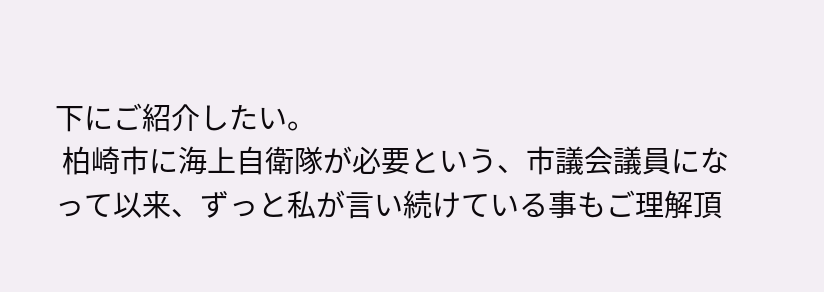下にご紹介したい。
 柏崎市に海上自衛隊が必要という、市議会議員になって以来、ずっと私が言い続けている事もご理解頂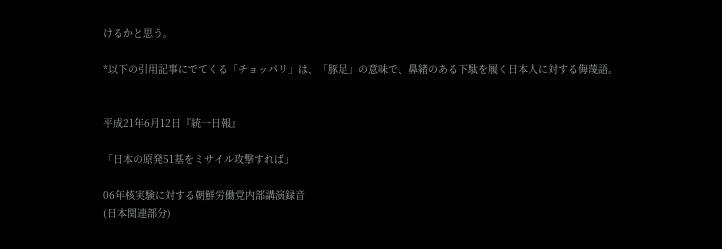けるかと思う。

*以下の引用記事にでてくる「チョッパリ」は、「豚足」の意味で、鼻緒のある下駄を履く日本人に対する侮蔑語。


平成21年6月12日『統一日報』

「日本の原発51基をミサイル攻撃すれば」

06年核実験に対する朝鮮労働党内部講演録音
(日本関連部分)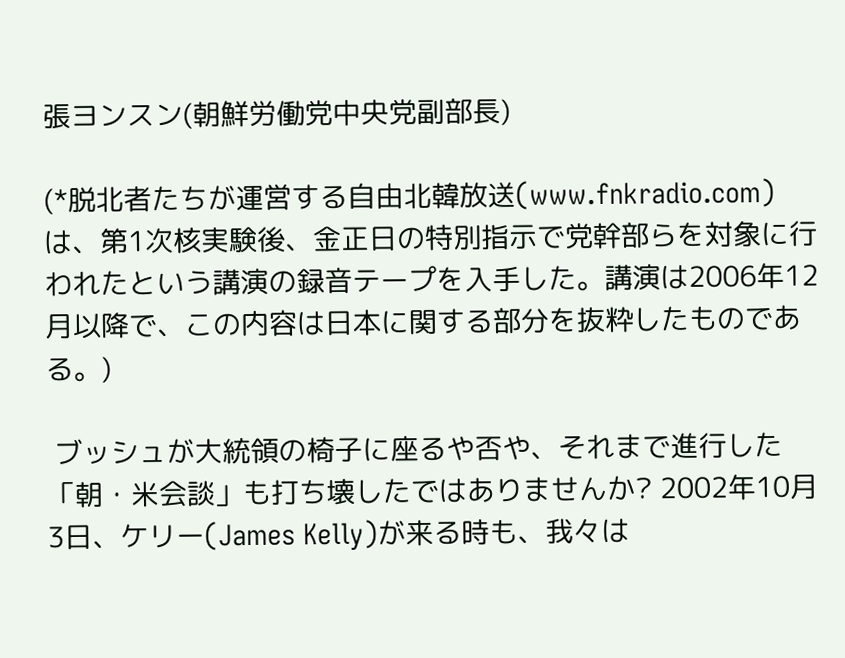張ヨンスン(朝鮮労働党中央党副部長)

(*脱北者たちが運営する自由北韓放送(www.fnkradio.com)は、第1次核実験後、金正日の特別指示で党幹部らを対象に行われたという講演の録音テープを入手した。講演は2006年12月以降で、この内容は日本に関する部分を抜粋したものである。)

 ブッシュが大統領の椅子に座るや否や、それまで進行した「朝・米会談」も打ち壊したではありませんか? 2002年10月3日、ケリー(James Kelly)が来る時も、我々は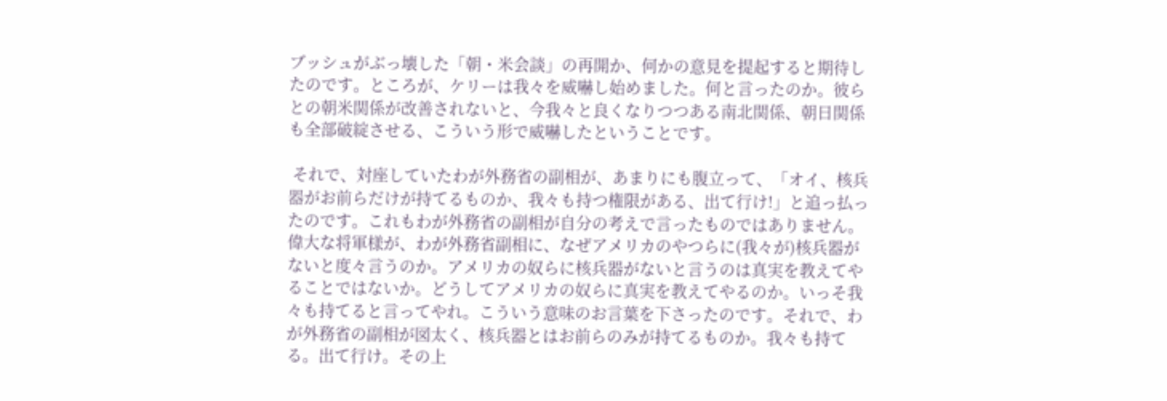ブッシュがぶっ壊した「朝・米会談」の再開か、何かの意見を提起すると期待したのです。ところが、ケリーは我々を威嚇し始めました。何と言ったのか。彼らとの朝米関係が改善されないと、今我々と良くなりつつある南北関係、朝日関係も全部破綻させる、こういう形で威嚇したということです。

 それで、対座していたわが外務省の副相が、あまりにも腹立って、「オイ、核兵器がお前らだけが持てるものか、我々も持つ権限がある、出て行け!」と追っ払ったのです。これもわが外務省の副相が自分の考えで言ったものではありません。偉大な将軍様が、わが外務省副相に、なぜアメリカのやつらに(我々が)核兵器がないと度々言うのか。アメリカの奴らに核兵器がないと言うのは真実を教えてやることではないか。どうしてアメリカの奴らに真実を教えてやるのか。いっそ我々も持てると言ってやれ。こういう意味のお言葉を下さったのです。それで、わが外務省の副相が図太く、核兵器とはお前らのみが持てるものか。我々も持てる。出て行け。その上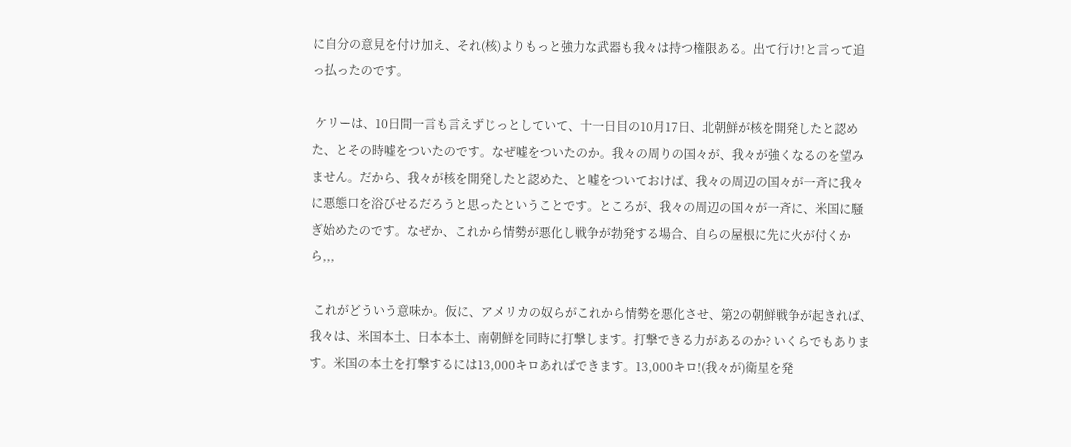に自分の意見を付け加え、それ(核)よりもっと強力な武器も我々は持つ権限ある。出て行け!と言って追っ払ったのです。

 ケリーは、10日間一言も言えずじっとしていて、十一日目の10月17日、北朝鮮が核を開発したと認めた、とその時嘘をついたのです。なぜ嘘をついたのか。我々の周りの国々が、我々が強くなるのを望みません。だから、我々が核を開発したと認めた、と嘘をついておけば、我々の周辺の国々が一斉に我々に悪態口を浴びせるだろうと思ったということです。ところが、我々の周辺の国々が一斉に、米国に騒ぎ始めたのです。なぜか、これから情勢が悪化し戦争が勃発する場合、自らの屋根に先に火が付くから,,,

 これがどういう意味か。仮に、アメリカの奴らがこれから情勢を悪化させ、第2の朝鮮戦争が起きれば、我々は、米国本土、日本本土、南朝鮮を同時に打撃します。打撃できる力があるのか? いくらでもあります。米国の本土を打撃するには13,000キロあればできます。13,000キロ!(我々が)衛星を発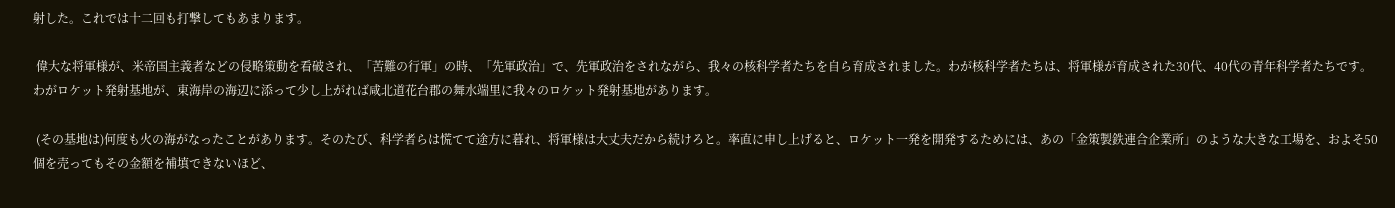射した。これでは十二回も打撃してもあまります。

 偉大な将軍様が、米帝国主義者などの侵略策動を看破され、「苦難の行軍」の時、「先軍政治」で、先軍政治をされながら、我々の核科学者たちを自ら育成されました。わが核科学者たちは、将軍様が育成された30代、40代の青年科学者たちです。わがロケット発射基地が、東海岸の海辺に添って少し上がれば咸北道花台郡の舞水端里に我々のロケット発射基地があります。

 (その基地は)何度も火の海がなったことがあります。そのたび、科学者らは慌てて途方に暮れ、将軍様は大丈夫だから続けろと。率直に申し上げると、ロケット一発を開発するためには、あの「金策製鉄連合企業所」のような大きな工場を、およそ50個を売ってもその金額を補填できないほど、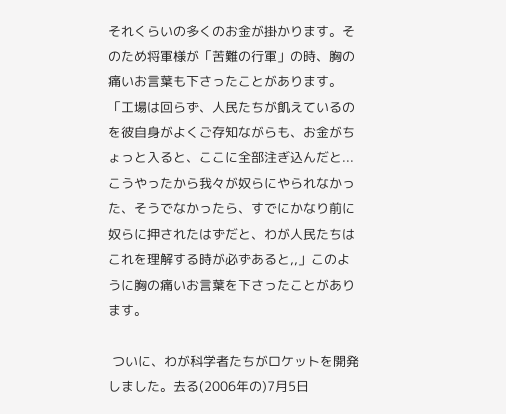それくらいの多くのお金が掛かります。そのため将軍様が「苦難の行軍」の時、胸の痛いお言葉も下さったことがあります。「工場は回らず、人民たちが飢えているのを彼自身がよくご存知ながらも、お金がちょっと入ると、ここに全部注ぎ込んだと...こうやったから我々が奴らにやられなかった、そうでなかったら、すでにかなり前に奴らに押されたはずだと、わが人民たちはこれを理解する時が必ずあると,,」このように胸の痛いお言葉を下さったことがあります。

 ついに、わが科学者たちがロケットを開発しました。去る(2006年の)7月5日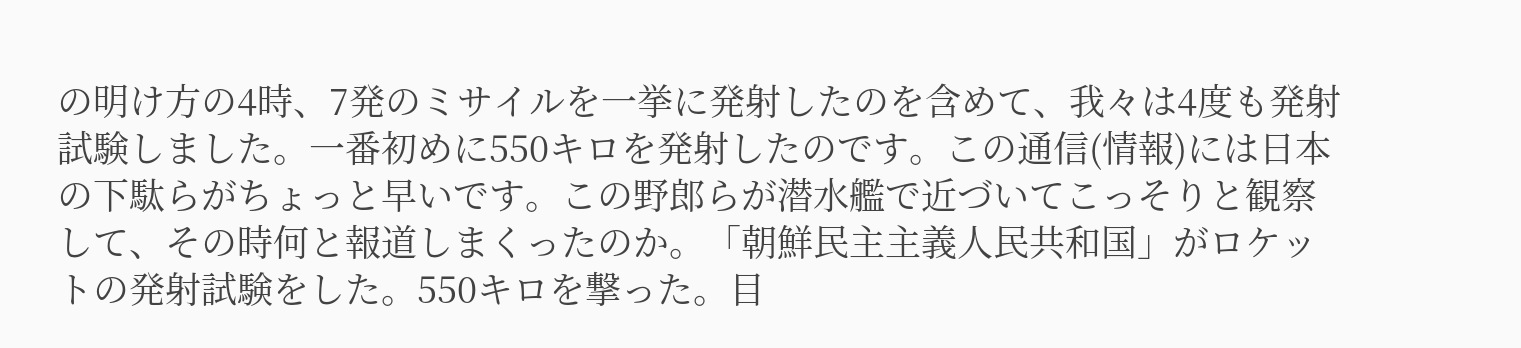の明け方の4時、7発のミサイルを一挙に発射したのを含めて、我々は4度も発射試験しました。一番初めに550キロを発射したのです。この通信(情報)には日本の下駄らがちょっと早いです。この野郎らが潜水艦で近づいてこっそりと観察して、その時何と報道しまくったのか。「朝鮮民主主義人民共和国」がロケットの発射試験をした。550キロを撃った。目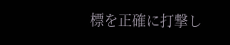標を正確に打撃し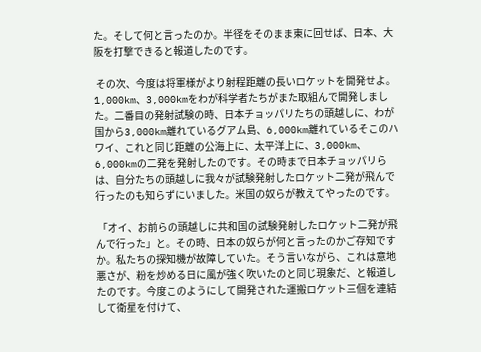た。そして何と言ったのか。半径をそのまま東に回せば、日本、大阪を打撃できると報道したのです。

 その次、今度は将軍様がより射程距離の長いロケットを開発せよ。1,000km、3,000kmをわが科学者たちがまた取組んで開発しました。二番目の発射試験の時、日本チョッパリたちの頭越しに、わが国から3,000km離れているグアム島、6,000km離れているそこのハワイ、これと同じ距離の公海上に、太平洋上に、3,000km、6,000kmの二発を発射したのです。その時まで日本チョッパリらは、自分たちの頭越しに我々が試験発射したロケット二発が飛んで行ったのも知らずにいました。米国の奴らが教えてやったのです。

 「オイ、お前らの頭越しに共和国の試験発射したロケット二発が飛んで行った」と。その時、日本の奴らが何と言ったのかご存知ですか。私たちの探知機が故障していた。そう言いながら、これは意地悪さが、粉を炒める日に風が強く吹いたのと同じ現象だ、と報道したのです。今度このようにして開発された運搬ロケット三個を連結して衛星を付けて、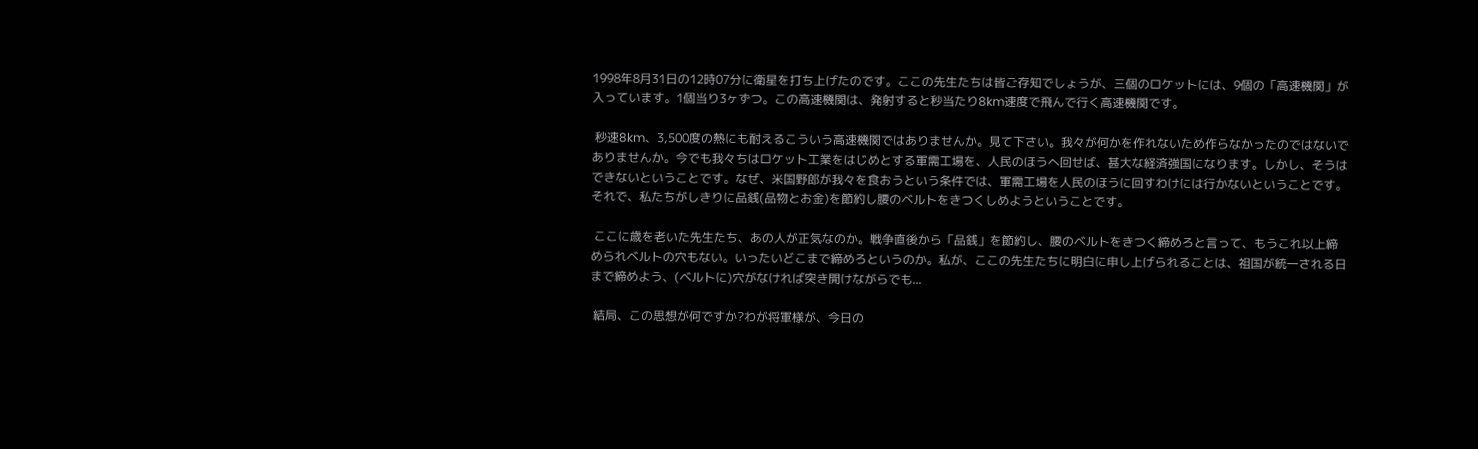1998年8月31日の12時07分に衛星を打ち上げたのです。ここの先生たちは皆ご存知でしょうが、三個のロケットには、9個の「高速機関」が入っています。1個当り3ヶずつ。この高速機関は、発射すると秒当たり8km速度で飛んで行く高速機関です。

 秒速8km、3,500度の熱にも耐えるこういう高速機関ではありませんか。見て下さい。我々が何かを作れないため作らなかったのではないでありませんか。今でも我々ちはロケット工業をはじめとする軍需工場を、人民のほうへ回せば、甚大な経済強国になります。しかし、そうはできないということです。なぜ、米国野郎が我々を食おうという条件では、軍需工場を人民のほうに回すわけには行かないということです。それで、私たちがしきりに品銭(品物とお金)を節約し腰のベルトをきつくしめようということです。

 ここに歳を老いた先生たち、あの人が正気なのか。戦争直後から「品銭」を節約し、腰のベルトをきつく締めろと言って、もうこれ以上締められベルトの穴もない。いったいどこまで締めろというのか。私が、ここの先生たちに明白に申し上げられることは、祖国が統一される日まで締めよう、(ベルトに)穴がなければ突き開けながらでも...

 結局、この思想が何ですか?わが将軍様が、今日の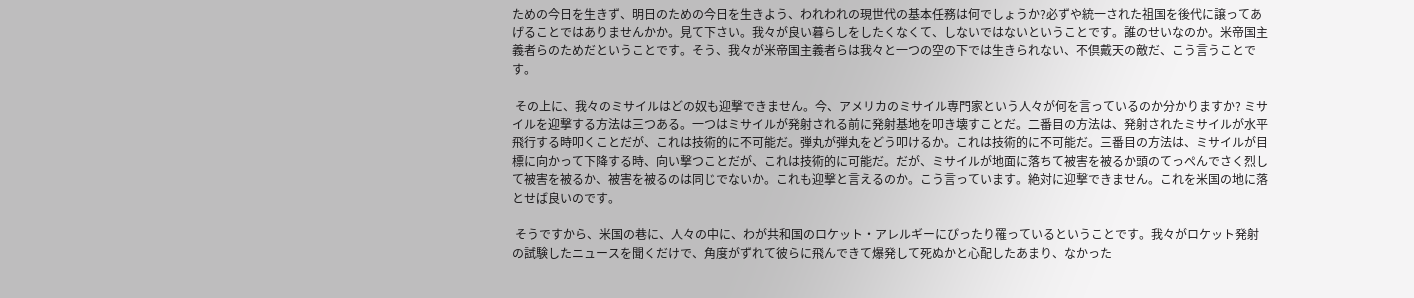ための今日を生きず、明日のための今日を生きよう、われわれの現世代の基本任務は何でしょうか?必ずや統一された祖国を後代に譲ってあげることではありませんかか。見て下さい。我々が良い暮らしをしたくなくて、しないではないということです。誰のせいなのか。米帝国主義者らのためだということです。そう、我々が米帝国主義者らは我々と一つの空の下では生きられない、不倶戴天の敵だ、こう言うことです。

 その上に、我々のミサイルはどの奴も迎撃できません。今、アメリカのミサイル専門家という人々が何を言っているのか分かりますか? ミサイルを迎撃する方法は三つある。一つはミサイルが発射される前に発射基地を叩き壊すことだ。二番目の方法は、発射されたミサイルが水平飛行する時叩くことだが、これは技術的に不可能だ。弾丸が弾丸をどう叩けるか。これは技術的に不可能だ。三番目の方法は、ミサイルが目標に向かって下降する時、向い撃つことだが、これは技術的に可能だ。だが、ミサイルが地面に落ちて被害を被るか頭のてっぺんでさく烈して被害を被るか、被害を被るのは同じでないか。これも迎撃と言えるのか。こう言っています。絶対に迎撃できません。これを米国の地に落とせば良いのです。

 そうですから、米国の巷に、人々の中に、わが共和国のロケット・アレルギーにぴったり罹っているということです。我々がロケット発射の試験したニュースを聞くだけで、角度がずれて彼らに飛んできて爆発して死ぬかと心配したあまり、なかった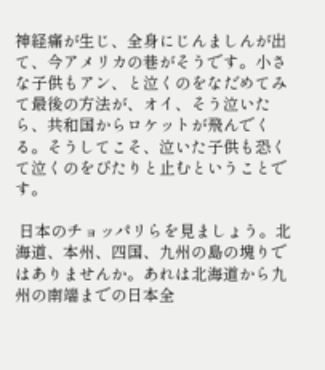神経痛が生じ、全身にじんましんが出て、今アメリカの巷がそうです。小さな子供もアン、と泣くのをなだめてみて最後の方法が、オイ、そう泣いたら、共和国からロケットが飛んでくる。そうしてこそ、泣いた子供も恐くて泣くのをぴたりと止むということです。

 日本のチョッパリらを見ましょう。北海道、本州、四国、九州の島の塊りではありませんか。あれは北海道から九州の南端までの日本全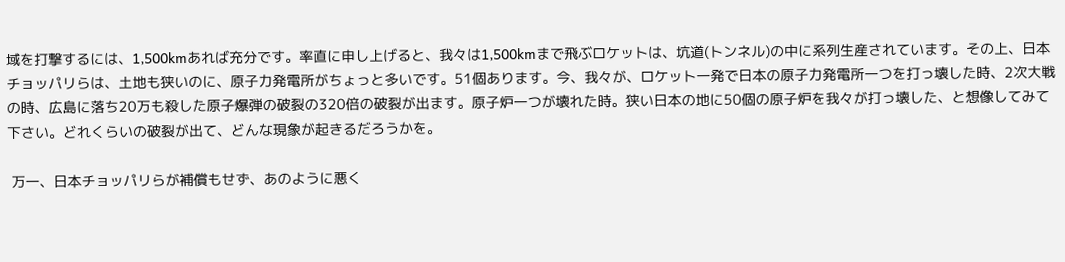域を打撃するには、1,500kmあれば充分です。率直に申し上げると、我々は1,500kmまで飛ぶロケットは、坑道(トンネル)の中に系列生産されています。その上、日本チョッパリらは、土地も狭いのに、原子力発電所がちょっと多いです。51個あります。今、我々が、ロケット一発で日本の原子力発電所一つを打っ壊した時、2次大戦の時、広島に落ち20万も殺した原子爆弾の破裂の320倍の破裂が出ます。原子炉一つが壊れた時。狭い日本の地に50個の原子炉を我々が打っ壊した、と想像してみて下さい。どれくらいの破裂が出て、どんな現象が起きるだろうかを。

 万一、日本チョッパリらが補償もせず、あのように悪く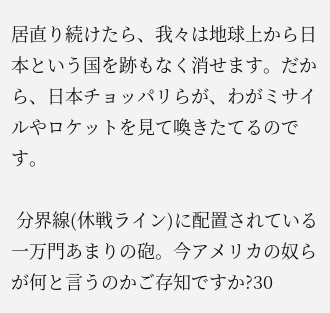居直り続けたら、我々は地球上から日本という国を跡もなく消せます。だから、日本チョッパリらが、わがミサイルやロケットを見て喚きたてるのです。

 分界線(休戦ライン)に配置されている一万門あまりの砲。今アメリカの奴らが何と言うのかご存知ですか?30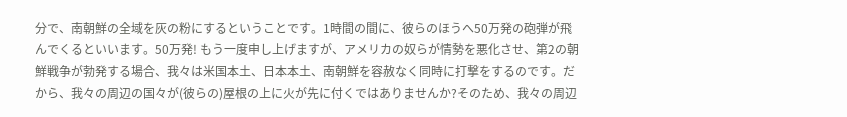分で、南朝鮮の全域を灰の粉にするということです。1時間の間に、彼らのほうへ50万発の砲弾が飛んでくるといいます。50万発! もう一度申し上げますが、アメリカの奴らが情勢を悪化させ、第2の朝鮮戦争が勃発する場合、我々は米国本土、日本本土、南朝鮮を容赦なく同時に打撃をするのです。だから、我々の周辺の国々が(彼らの)屋根の上に火が先に付くではありませんか?そのため、我々の周辺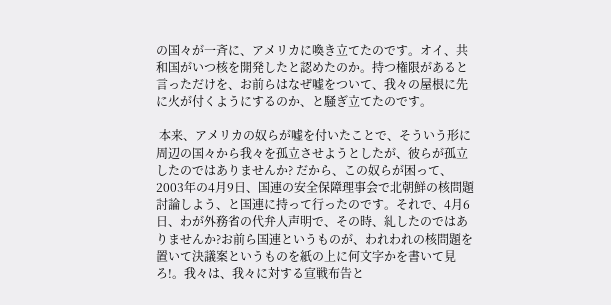の国々が一斉に、アメリカに喚き立てたのです。オイ、共和国がいつ核を開発したと認めたのか。持つ権限があると言っただけを、お前らはなぜ嘘をついて、我々の屋根に先に火が付くようにするのか、と騒ぎ立てたのです。

 本来、アメリカの奴らが嘘を付いたことで、そういう形に周辺の国々から我々を孤立させようとしたが、彼らが孤立したのではありませんか? だから、この奴らが困って、2003年の4月9日、国連の安全保障理事会で北朝鮮の核問題討論しよう、と国連に持って行ったのです。それで、4月6日、わが外務省の代弁人声明で、その時、糺したのではありませんか?お前ら国連というものが、われわれの核問題を置いて決議案というものを紙の上に何文字かを書いて見ろ!。我々は、我々に対する宣戦布告と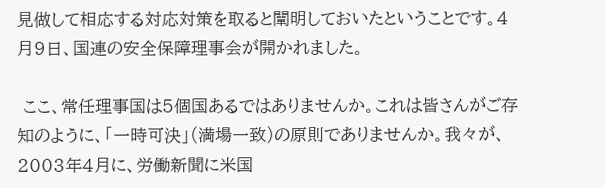見做して相応する対応対策を取ると闡明しておいたということです。4月9日、国連の安全保障理事会が開かれました。

 ここ、常任理事国は5個国あるではありませんか。これは皆さんがご存知のように、「一時可決」(満場一致)の原則でありませんか。我々が、2003年4月に、労働新聞に米国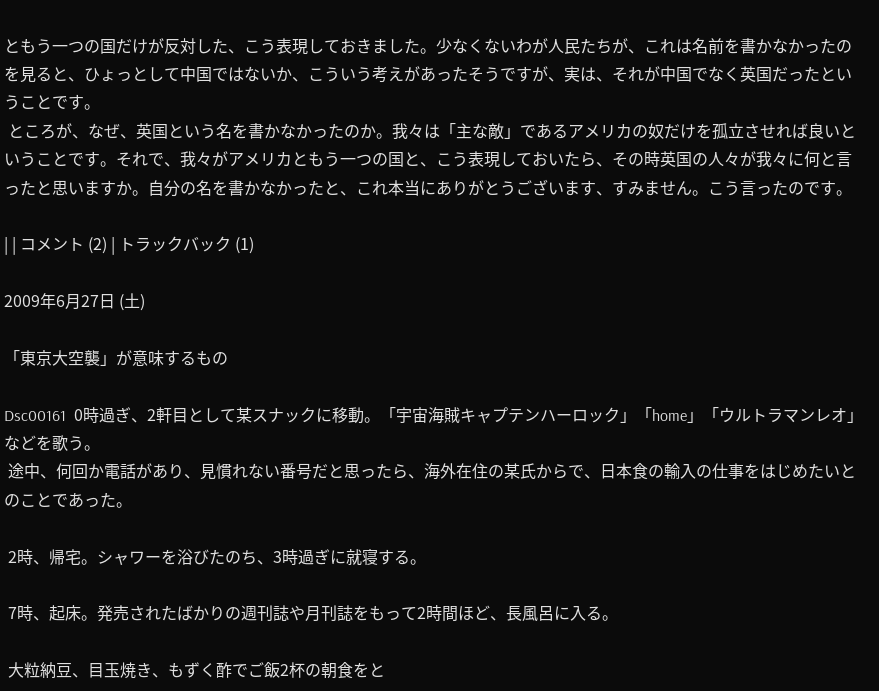ともう一つの国だけが反対した、こう表現しておきました。少なくないわが人民たちが、これは名前を書かなかったのを見ると、ひょっとして中国ではないか、こういう考えがあったそうですが、実は、それが中国でなく英国だったということです。
 ところが、なぜ、英国という名を書かなかったのか。我々は「主な敵」であるアメリカの奴だけを孤立させれば良いということです。それで、我々がアメリカともう一つの国と、こう表現しておいたら、その時英国の人々が我々に何と言ったと思いますか。自分の名を書かなかったと、これ本当にありがとうございます、すみません。こう言ったのです。

| | コメント (2) | トラックバック (1)

2009年6月27日 (土)

「東京大空襲」が意味するもの

Dsc00161  0時過ぎ、2軒目として某スナックに移動。「宇宙海賊キャプテンハーロック」「home」「ウルトラマンレオ」などを歌う。
 途中、何回か電話があり、見慣れない番号だと思ったら、海外在住の某氏からで、日本食の輸入の仕事をはじめたいとのことであった。

 2時、帰宅。シャワーを浴びたのち、3時過ぎに就寝する。

 7時、起床。発売されたばかりの週刊誌や月刊誌をもって2時間ほど、長風呂に入る。

 大粒納豆、目玉焼き、もずく酢でご飯2杯の朝食をと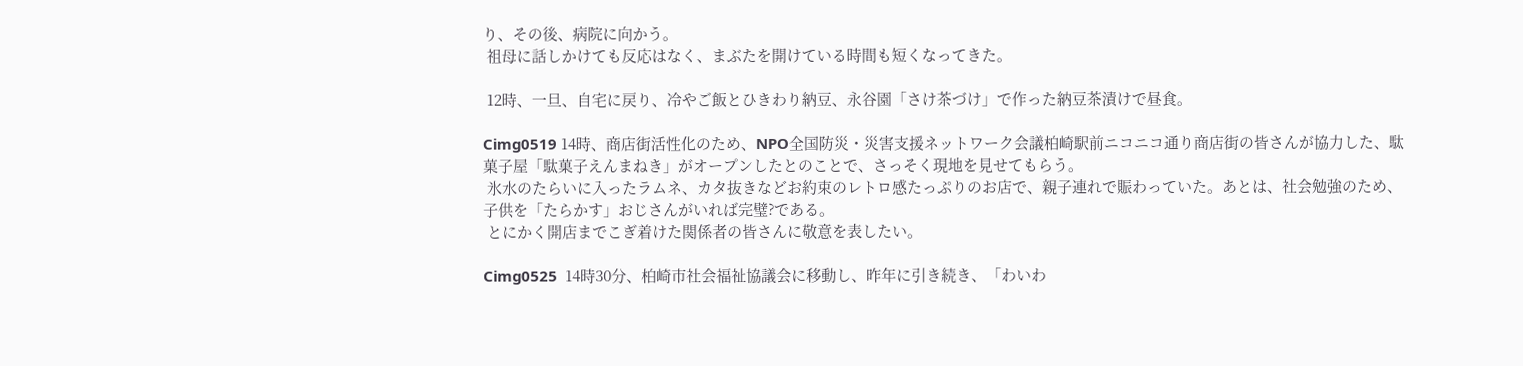り、その後、病院に向かう。
 祖母に話しかけても反応はなく、まぶたを開けている時間も短くなってきた。

 12時、一旦、自宅に戻り、冷やご飯とひきわり納豆、永谷園「さけ茶づけ」で作った納豆茶漬けで昼食。

Cimg0519 14時、商店街活性化のため、NPO全国防災・災害支援ネットワーク会議柏崎駅前ニコニコ通り商店街の皆さんが協力した、駄菓子屋「駄菓子えんまねき」がオープンしたとのことで、さっそく現地を見せてもらう。
 氷水のたらいに入ったラムネ、カタ抜きなどお約束のレトロ感たっぷりのお店で、親子連れで賑わっていた。あとは、社会勉強のため、子供を「たらかす」おじさんがいれば完璧?である。
 とにかく開店までこぎ着けた関係者の皆さんに敬意を表したい。

Cimg0525  14時30分、柏崎市社会福祉協議会に移動し、昨年に引き続き、「わいわ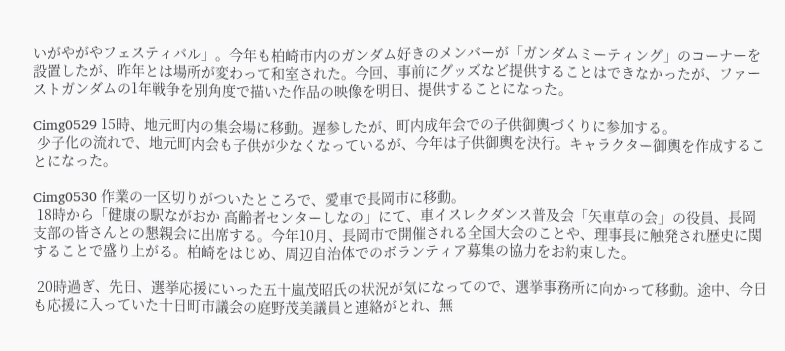いがやがやフェスティバル」。今年も柏崎市内のガンダム好きのメンバーが「ガンダムミーティング」のコーナーを設置したが、昨年とは場所が変わって和室された。今回、事前にグッズなど提供することはできなかったが、ファーストガンダムの1年戦争を別角度で描いた作品の映像を明日、提供することになった。

Cimg0529 15時、地元町内の集会場に移動。遅参したが、町内成年会での子供御輿づくりに参加する。
 少子化の流れで、地元町内会も子供が少なくなっているが、今年は子供御輿を決行。キャラクター御輿を作成することになった。

Cimg0530 作業の一区切りがついたところで、愛車で長岡市に移動。
 18時から「健康の駅ながおか 高齢者センターしなの」にて、車イスレクダンス普及会「矢車草の会」の役員、長岡支部の皆さんとの懇親会に出席する。今年10月、長岡市で開催される全国大会のことや、理事長に触発され歴史に関することで盛り上がる。柏崎をはじめ、周辺自治体でのボランティア募集の協力をお約束した。

 20時過ぎ、先日、選挙応援にいった五十嵐茂昭氏の状況が気になってので、選挙事務所に向かって移動。途中、今日も応援に入っていた十日町市議会の庭野茂美議員と連絡がとれ、無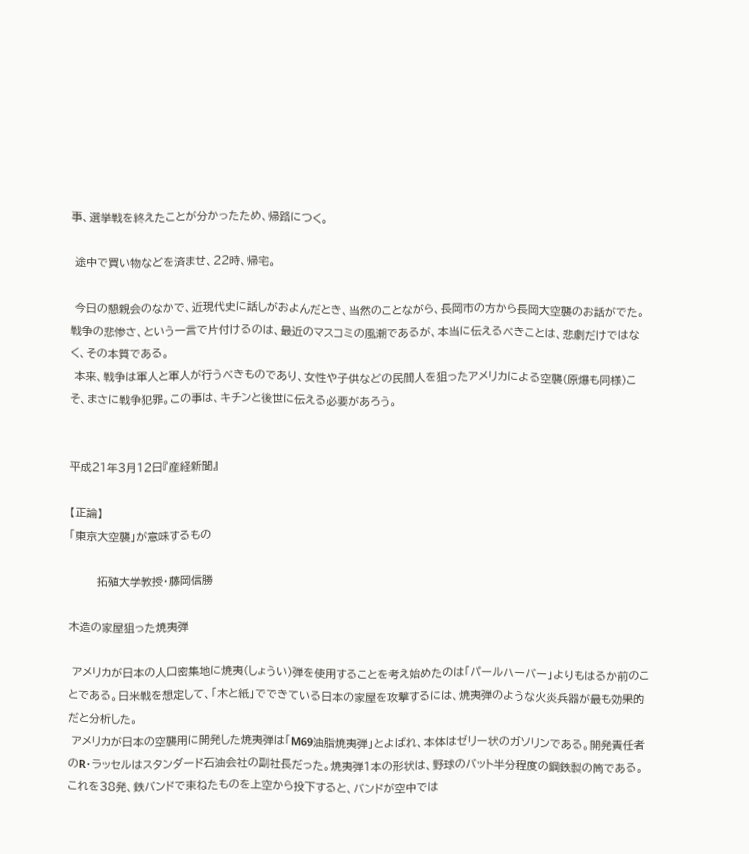事、選挙戦を終えたことが分かったため、帰路につく。

 途中で買い物などを済ませ、22時、帰宅。

 今日の懇親会のなかで、近現代史に話しがおよんだとき、当然のことながら、長岡市の方から長岡大空襲のお話がでた。戦争の悲惨さ、という一言で片付けるのは、最近のマスコミの風潮であるが、本当に伝えるべきことは、悲劇だけではなく、その本質である。
 本来、戦争は軍人と軍人が行うべきものであり、女性や子供などの民間人を狙ったアメリカによる空襲(原爆も同様)こそ、まさに戦争犯罪。この事は、キチンと後世に伝える必要があろう。


平成21年3月12日『産経新聞』

【正論】
「東京大空襲」が意味するもの

       拓殖大学教授・藤岡信勝

木造の家屋狙った焼夷弾

 アメリカが日本の人口密集地に焼夷(しょうい)弾を使用することを考え始めたのは「パールハーバー」よりもはるか前のことである。日米戦を想定して、「木と紙」でできている日本の家屋を攻撃するには、焼夷弾のような火炎兵器が最も効果的だと分析した。
 アメリカが日本の空襲用に開発した焼夷弾は「M69油脂焼夷弾」とよばれ、本体はゼリー状のガソリンである。開発責任者のR・ラッセルはスタンダード石油会社の副社長だった。焼夷弾1本の形状は、野球のバット半分程度の鋼鉄製の筒である。これを38発、鉄バンドで束ねたものを上空から投下すると、バンドが空中では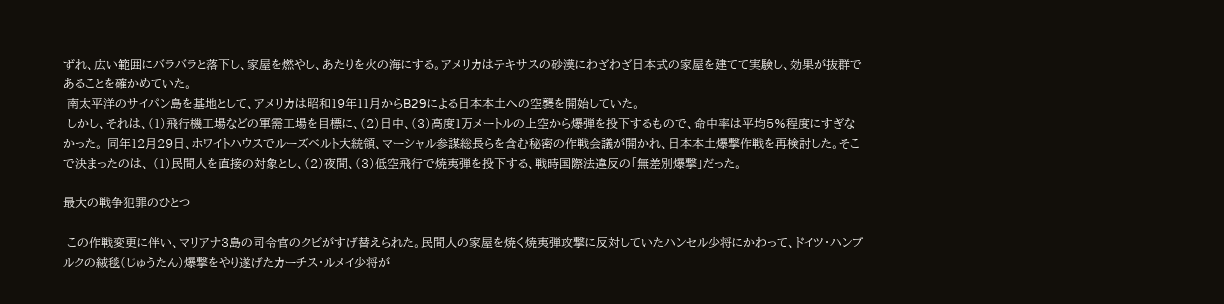ずれ、広い範囲にバラバラと落下し、家屋を燃やし、あたりを火の海にする。アメリカはテキサスの砂漠にわざわざ日本式の家屋を建てて実験し、効果が抜群であることを確かめていた。
 南太平洋のサイパン島を基地として、アメリカは昭和19年11月からB29による日本本土への空襲を開始していた。
 しかし、それは、(1)飛行機工場などの軍需工場を目標に、(2)日中、(3)高度1万メートルの上空から爆弾を投下するもので、命中率は平均5%程度にすぎなかった。 同年12月29日、ホワイトハウスでルーズベルト大統領、マーシャル参謀総長らを含む秘密の作戦会議が開かれ、日本本土爆撃作戦を再検討した。そこで決まったのは、 (1)民間人を直接の対象とし、(2)夜間、(3)低空飛行で焼夷弾を投下する、戦時国際法違反の「無差別爆撃」だった。

最大の戦争犯罪のひとつ

 この作戦変更に伴い、マリアナ3島の司令官のクビがすげ替えられた。民間人の家屋を焼く焼夷弾攻撃に反対していたハンセル少将にかわって、ドイツ・ハンブルクの絨毯(じゅうたん)爆撃をやり遂げたカーチス・ルメイ少将が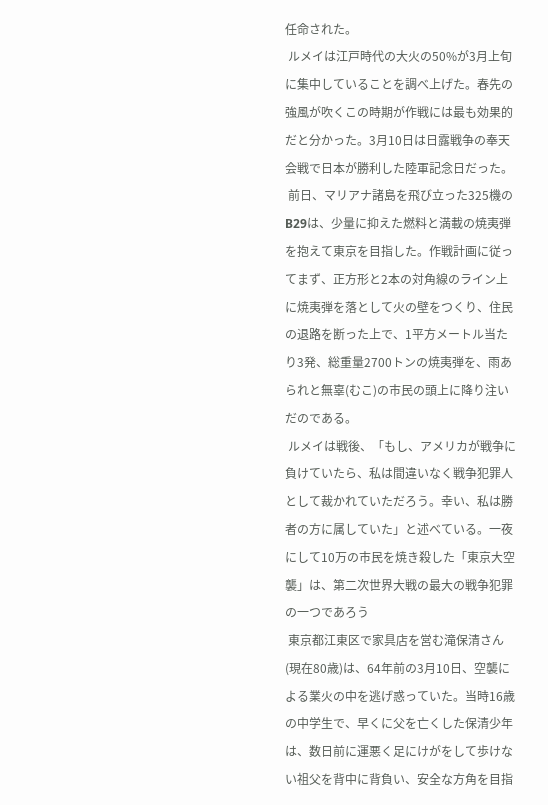任命された。
 ルメイは江戸時代の大火の50%が3月上旬に集中していることを調べ上げた。春先の強風が吹くこの時期が作戦には最も効果的だと分かった。3月10日は日露戦争の奉天会戦で日本が勝利した陸軍記念日だった。
 前日、マリアナ諸島を飛び立った325機のB29は、少量に抑えた燃料と満載の焼夷弾を抱えて東京を目指した。作戦計画に従ってまず、正方形と2本の対角線のライン上に焼夷弾を落として火の壁をつくり、住民の退路を断った上で、1平方メートル当たり3発、総重量2700トンの焼夷弾を、雨あられと無辜(むこ)の市民の頭上に降り注いだのである。
 ルメイは戦後、「もし、アメリカが戦争に負けていたら、私は間違いなく戦争犯罪人として裁かれていただろう。幸い、私は勝者の方に属していた」と述べている。一夜にして10万の市民を焼き殺した「東京大空襲」は、第二次世界大戦の最大の戦争犯罪の一つであろう
 東京都江東区で家具店を営む滝保清さん(現在80歳)は、64年前の3月10日、空襲による業火の中を逃げ惑っていた。当時16歳の中学生で、早くに父を亡くした保清少年は、数日前に運悪く足にけがをして歩けない祖父を背中に背負い、安全な方角を目指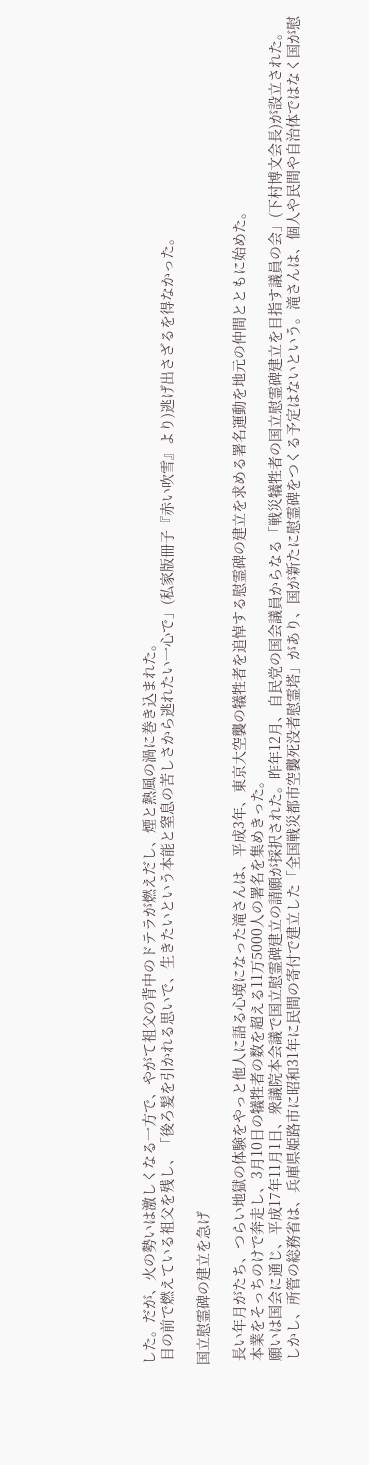した。だが、火の勢いは激しくなる一方で、やがて祖父の背中のドテラが燃えだし、煙と熱風の渦に巻き込まれた。
 目の前で燃えている祖父を残し、「後ろ髪を引かれる思いで、生きたいという本能と窒息の苦しさから逃れたい一心で」(私家版冊子『赤い吹雪』より)逃げ出さざるを得なかった。

国立慰霊碑の建立を急げ

 長い年月がたち、つらい地獄の体験をやっと他人に語る心境になった滝さんは、平成3年、東京大空襲の犠牲者を追悼する慰霊碑の建立を求める署名運動を地元の仲間とともに始めた。
 本業をそっちのけで奔走し、3月10日の犠牲者の数を超える11万5000人の署名を集めきった。
 願いは国会に通じ、平成17年11月1日、衆議院本会議で国立慰霊碑建立の請願が採択された。昨年12月、自民党の国会議員からなる「戦災犠牲者の国立慰霊碑建立を目指す議員の会」(下村博文会長)が設立された。
 しかし、所管の総務省は、兵庫県姫路市に昭和31年に民間の寄付で建立した「全国戦災都市空襲死没者慰霊塔」があり、国が新たに慰霊碑をつくる予定はないという。滝さんは、個人や民間や自治体ではなく国が慰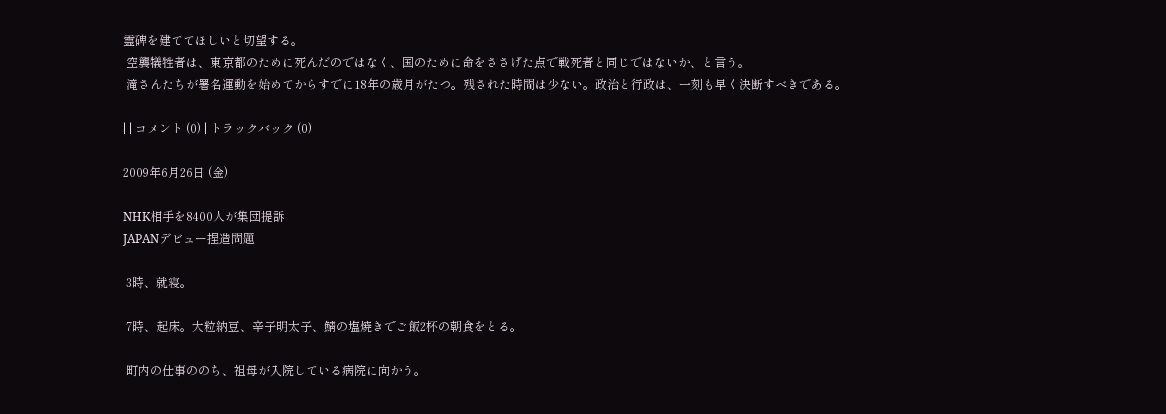霊碑を建ててほしいと切望する。
 空襲犠牲者は、東京都のために死んだのではなく、国のために命をささげた点で戦死者と同じではないか、と言う。
 滝さんたちが署名運動を始めてからすでに18年の歳月がたつ。残された時間は少ない。政治と行政は、一刻も早く決断すべきである。

| | コメント (0) | トラックバック (0)

2009年6月26日 (金)

NHK相手を8400人が集団提訴
JAPANデビュー捏造問題

 3時、就寝。

 7時、起床。大粒納豆、辛子明太子、鯖の塩焼きでご飯2杯の朝食をとる。

 町内の仕事ののち、祖母が入院している病院に向かう。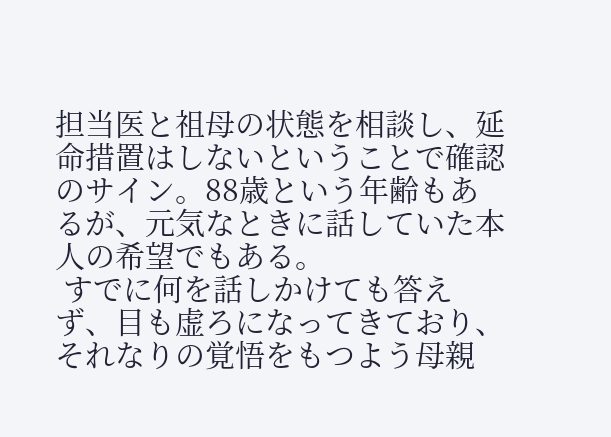担当医と祖母の状態を相談し、延命措置はしないということで確認のサイン。88歳という年齢もあるが、元気なときに話していた本人の希望でもある。
 すでに何を話しかけても答えず、目も虚ろになってきており、それなりの覚悟をもつよう母親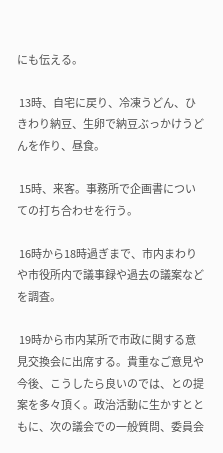にも伝える。

 13時、自宅に戻り、冷凍うどん、ひきわり納豆、生卵で納豆ぶっかけうどんを作り、昼食。

 15時、来客。事務所で企画書についての打ち合わせを行う。

 16時から18時過ぎまで、市内まわりや市役所内で議事録や過去の議案などを調査。

 19時から市内某所で市政に関する意見交換会に出席する。貴重なご意見や今後、こうしたら良いのでは、との提案を多々頂く。政治活動に生かすとともに、次の議会での一般質問、委員会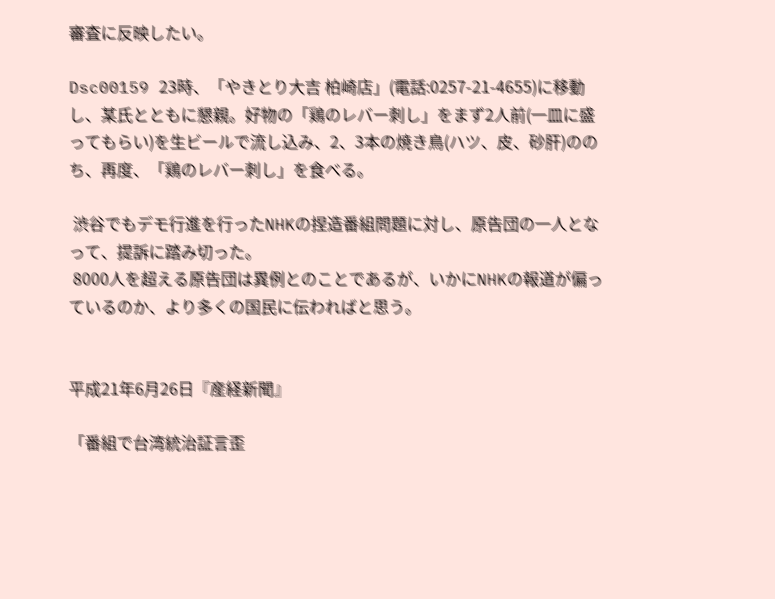審査に反映したい。

Dsc00159 23時、「やきとり大吉 柏崎店」(電話:0257-21-4655)に移動し、某氏とともに懇親。好物の「鶏のレバー刺し」をまず2人前(一皿に盛ってもらい)を生ビールで流し込み、2、3本の焼き鳥(ハツ、皮、砂肝)ののち、再度、「鶏のレバー刺し」を食べる。

 渋谷でもデモ行進を行ったNHKの捏造番組問題に対し、原告団の一人となって、提訴に踏み切った。
 8000人を超える原告団は異例とのことであるが、いかにNHKの報道が偏っているのか、より多くの国民に伝わればと思う。


平成21年6月26日『産経新聞』

「番組で台湾統治証言歪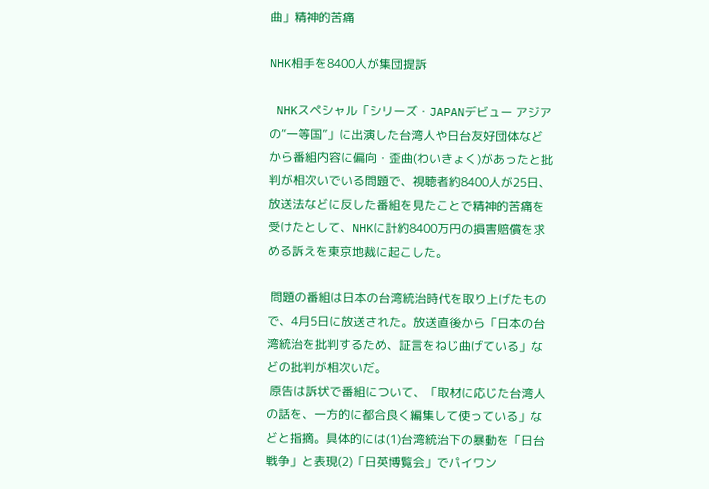曲」精神的苦痛

NHK相手を8400人が集団提訴

 NHKスペシャル「シリーズ・JAPANデビュー アジアの“一等国”」に出演した台湾人や日台友好団体などから番組内容に偏向・歪曲(わいきょく)があったと批判が相次いでいる問題で、視聴者約8400人が25日、放送法などに反した番組を見たことで精神的苦痛を受けたとして、NHKに計約8400万円の損害賠償を求める訴えを東京地裁に起こした。

 問題の番組は日本の台湾統治時代を取り上げたもので、4月5日に放送された。放送直後から「日本の台湾統治を批判するため、証言をねじ曲げている」などの批判が相次いだ。
 原告は訴状で番組について、「取材に応じた台湾人の話を、一方的に都合良く編集して使っている」などと指摘。具体的には(1)台湾統治下の暴動を「日台戦争」と表現(2)「日英博覧会」でパイワン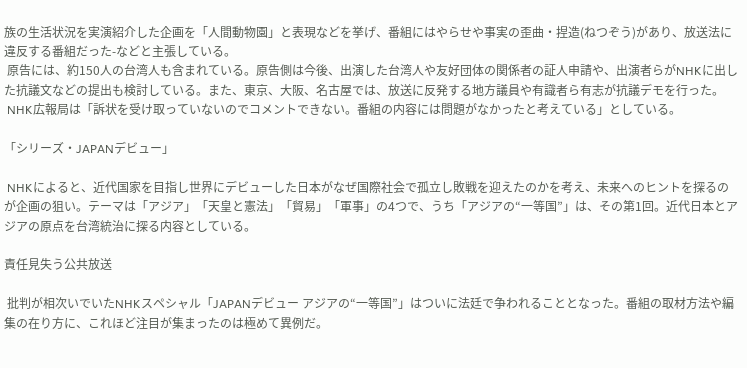族の生活状況を実演紹介した企画を「人間動物園」と表現などを挙げ、番組にはやらせや事実の歪曲・捏造(ねつぞう)があり、放送法に違反する番組だった-などと主張している。
 原告には、約150人の台湾人も含まれている。原告側は今後、出演した台湾人や友好団体の関係者の証人申請や、出演者らがNHKに出した抗議文などの提出も検討している。また、東京、大阪、名古屋では、放送に反発する地方議員や有識者ら有志が抗議デモを行った。
 NHK広報局は「訴状を受け取っていないのでコメントできない。番組の内容には問題がなかったと考えている」としている。

「シリーズ・JAPANデビュー」

 NHKによると、近代国家を目指し世界にデビューした日本がなぜ国際社会で孤立し敗戦を迎えたのかを考え、未来へのヒントを探るのが企画の狙い。テーマは「アジア」「天皇と憲法」「貿易」「軍事」の4つで、うち「アジアの“一等国”」は、その第1回。近代日本とアジアの原点を台湾統治に探る内容としている。

責任見失う公共放送

 批判が相次いでいたNHKスペシャル「JAPANデビュー アジアの“一等国”」はついに法廷で争われることとなった。番組の取材方法や編集の在り方に、これほど注目が集まったのは極めて異例だ。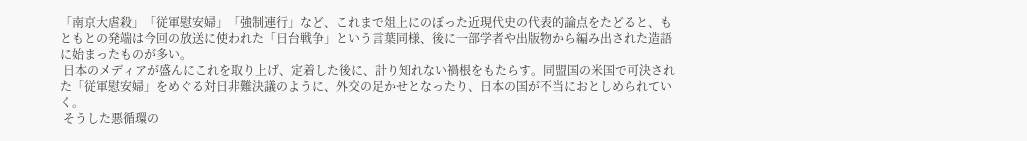「南京大虐殺」「従軍慰安婦」「強制連行」など、これまで俎上にのぼった近現代史の代表的論点をたどると、もともとの発端は今回の放送に使われた「日台戦争」という言葉同様、後に一部学者や出版物から編み出された造語に始まったものが多い。
 日本のメディアが盛んにこれを取り上げ、定着した後に、計り知れない禍根をもたらす。同盟国の米国で可決された「従軍慰安婦」をめぐる対日非難決議のように、外交の足かせとなったり、日本の国が不当におとしめられていく。
 そうした悪循環の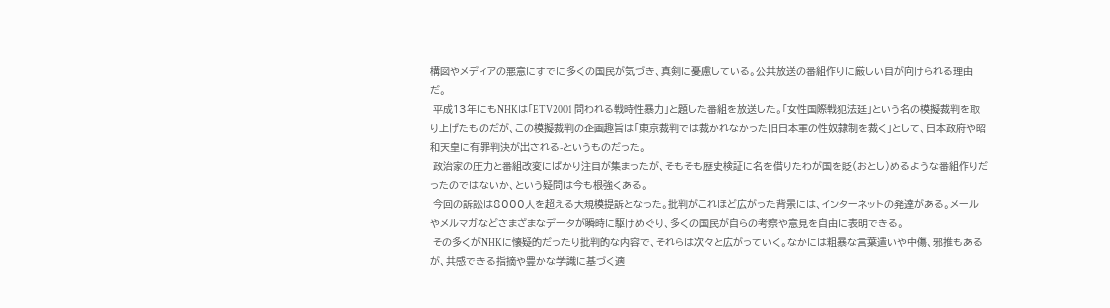構図やメディアの悪意にすでに多くの国民が気づき、真剣に憂慮している。公共放送の番組作りに厳しい目が向けられる理由だ。
 平成13年にもNHKは「ETV2001 問われる戦時性暴力」と題した番組を放送した。「女性国際戦犯法廷」という名の模擬裁判を取り上げたものだが、この模擬裁判の企画趣旨は「東京裁判では裁かれなかった旧日本軍の性奴隷制を裁く」として、日本政府や昭和天皇に有罪判決が出される-というものだった。
 政治家の圧力と番組改変にばかり注目が集まったが、そもそも歴史検証に名を借りたわが国を貶(おとし)めるような番組作りだったのではないか、という疑問は今も根強くある。
 今回の訴訟は8000人を超える大規模提訴となった。批判がこれほど広がった背景には、インターネットの発達がある。メールやメルマガなどさまざまなデータが瞬時に駆けめぐり、多くの国民が自らの考察や意見を自由に表明できる。
 その多くがNHKに懐疑的だったり批判的な内容で、それらは次々と広がっていく。なかには粗暴な言葉遣いや中傷、邪推もあるが、共感できる指摘や豊かな学識に基づく適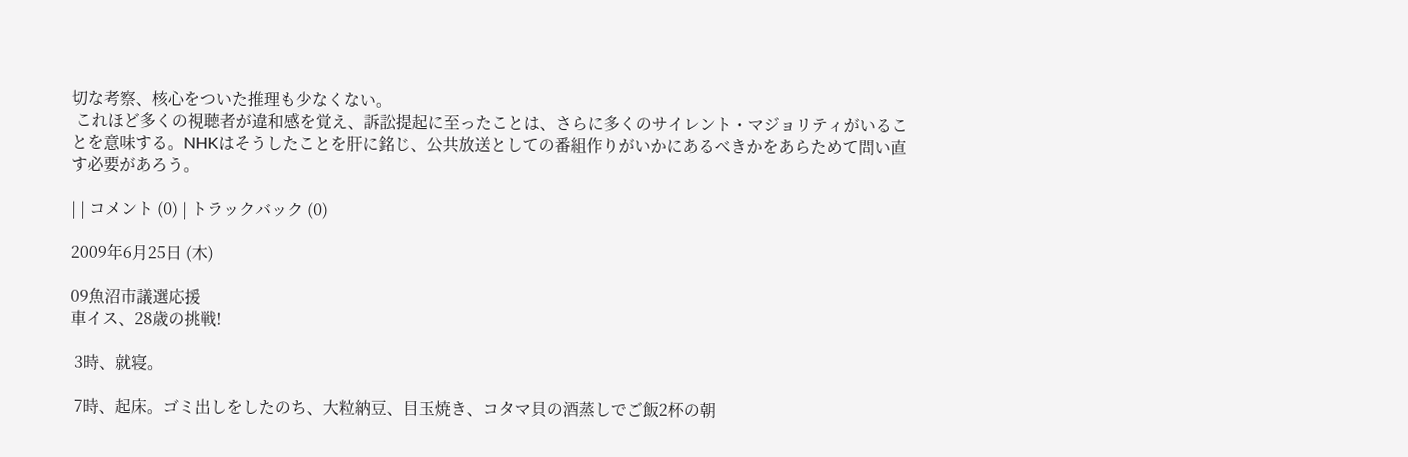切な考察、核心をついた推理も少なくない。
 これほど多くの視聴者が違和感を覚え、訴訟提起に至ったことは、さらに多くのサイレント・マジョリティがいることを意味する。NHKはそうしたことを肝に銘じ、公共放送としての番組作りがいかにあるべきかをあらためて問い直す必要があろう。

| | コメント (0) | トラックバック (0)

2009年6月25日 (木)

09魚沼市議選応援
車イス、28歳の挑戦!

 3時、就寝。

 7時、起床。ゴミ出しをしたのち、大粒納豆、目玉焼き、コタマ貝の酒蒸しでご飯2杯の朝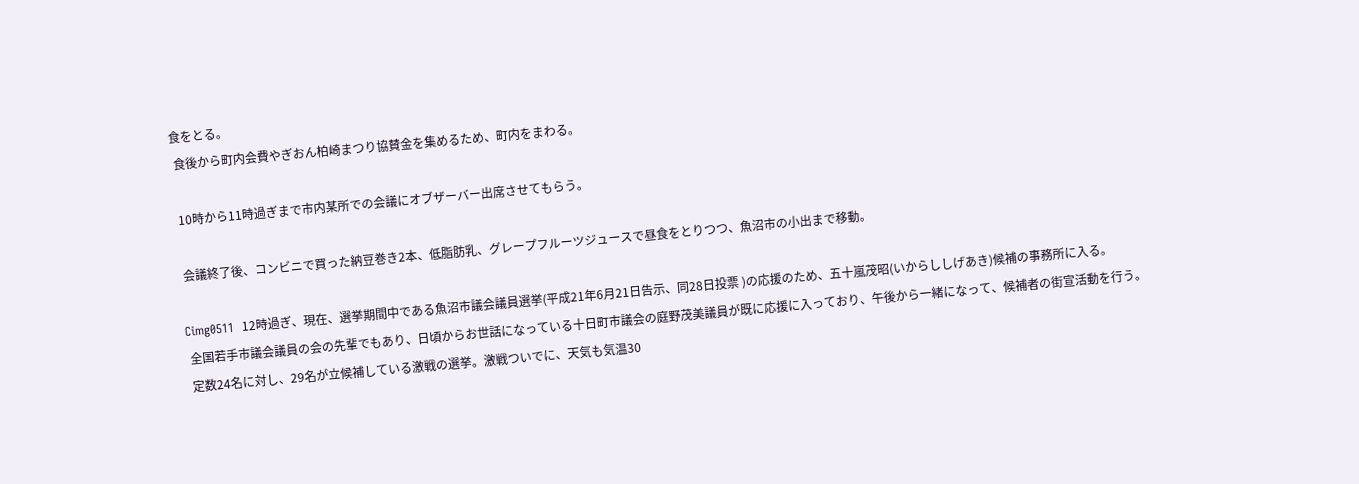食をとる。
 食後から町内会費やぎおん柏崎まつり協賛金を集めるため、町内をまわる。

 10時から11時過ぎまで市内某所での会議にオブザーバー出席させてもらう。

 会議終了後、コンビニで買った納豆巻き2本、低脂肪乳、グレープフルーツジュースで昼食をとりつつ、魚沼市の小出まで移動。

Cimg0511  12時過ぎ、現在、選挙期間中である魚沼市議会議員選挙(平成21年6月21日告示、同28日投票 )の応援のため、五十嵐茂昭(いからししげあき)候補の事務所に入る。
 全国若手市議会議員の会の先輩でもあり、日頃からお世話になっている十日町市議会の庭野茂美議員が既に応援に入っており、午後から一緒になって、候補者の街宣活動を行う。
 定数24名に対し、29名が立候補している激戦の選挙。激戦ついでに、天気も気温30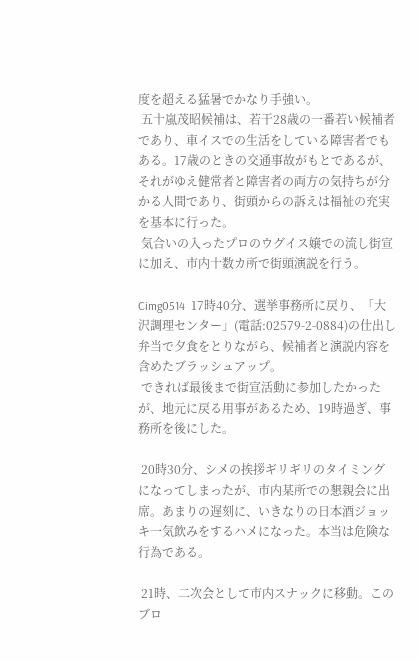度を超える猛暑でかなり手強い。
 五十嵐茂昭候補は、若干28歳の一番若い候補者であり、車イスでの生活をしている障害者でもある。17歳のときの交通事故がもとであるが、それがゆえ健常者と障害者の両方の気持ちが分かる人間であり、街頭からの訴えは福祉の充実を基本に行った。
 気合いの入ったプロのウグイス嬢での流し街宣に加え、市内十数カ所で街頭演説を行う。

Cimg0514  17時40分、選挙事務所に戻り、「大沢調理センター」(電話:02579-2-0884)の仕出し弁当で夕食をとりながら、候補者と演説内容を含めたブラッシュアップ。
 できれば最後まで街宣活動に参加したかったが、地元に戻る用事があるため、19時過ぎ、事務所を後にした。

 20時30分、シメの挨拶ギリギリのタイミングになってしまったが、市内某所での懇親会に出席。あまりの遅刻に、いきなりの日本酒ジョッキ一気飲みをするハメになった。本当は危険な行為である。

 21時、二次会として市内スナックに移動。このブロ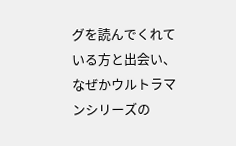グを読んでくれている方と出会い、なぜかウルトラマンシリーズの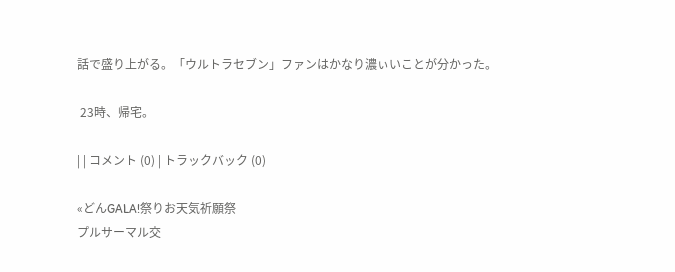話で盛り上がる。「ウルトラセブン」ファンはかなり濃ぃいことが分かった。

 23時、帰宅。

| | コメント (0) | トラックバック (0)

«どんGALA!祭りお天気祈願祭
プルサーマル交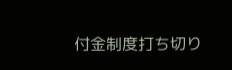付金制度打ち切り